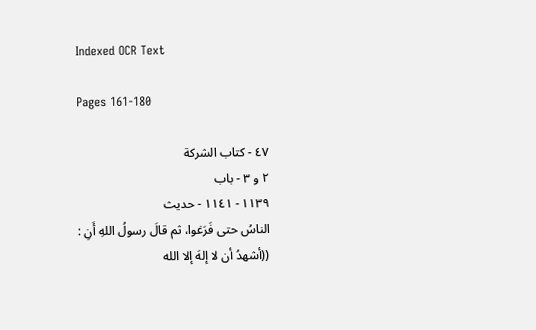Indexed OCR Text

Pages 161-180

٤٧ - كتاب الشركة
٢ و ٣ - باب
١١٣٩ - ١١٤١ - حديث
الناسُ حتى فَرَغوا، ثم قالَ رسولُ اللهِ أَنِ :
((أشهدُ أن لا إلهَ إلا الله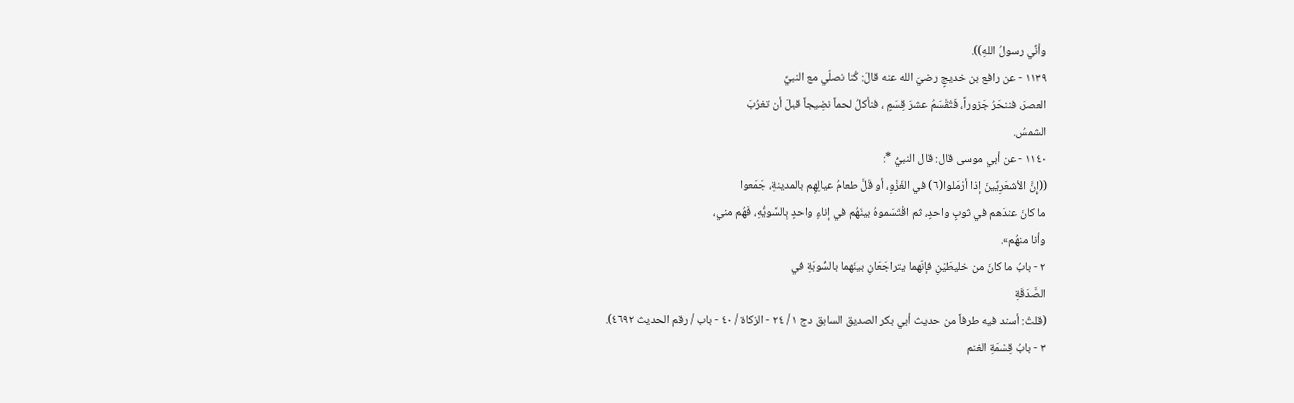وأنِّي رسولُ اللهِ)).
١١٣٩ - عن رافع بن خديجٍ رضيَ الله عنه قالَ: كُنا نصلّي مع النبيِّ
العصرَ، فننحَرُ جَزوراً، فَتُقْسَمُ عشرَ قِسَمٍ ، فنأكلُ لحماً نضِيجاً قبلَ أن تغرُبَ
الشمسُ.
١١٤٠ - عن أبي موسى قال: قال النبيُّ *:
((إِنَّ الأشعَرِيِّينَ إذا أرْمَلوا(٦) في الغَزْوِ، أو قَلَّ طعامُ عيالِهِم بالمدينةِ، جَمَعوا
ما كانَ عندَهم في ثوبٍ واحدٍ، ثم اقْتَسَموهُ بينَهُم في إناءٍ واحدٍ بِالسَّويُّهِ، فَهُم مني،
وأنا منھُم».
٢ - بابُ ما كانَ من خليطَيْنِ فإنّهما يتراجَعَانِ بينَهما بالسُّوبَةِ في
الصَّدَقَةِ
(قلتُ: أسند فيه طرفاً من حديث أبي بكر الصديق السابق دج ١ / ٢٤ - الزكاة / ٤٠ - باب / رقم الحديث ٤٦٩٢).
٣ - بابُ قِسْمَةِ الغنم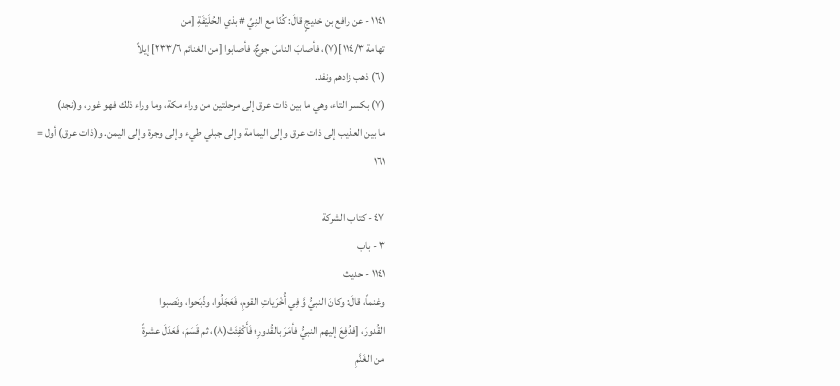١١٤١ - عن رافع بن خديجٍ قالَ: كُنّا مع النِيِّ # بذي الحُلَيْفَةِ [من
تهامة ١١٤/٣](٧)، فأصابَ الناسَ جوعٌ، فأصابوا [من الغنائم ٢٣٣/٦] إيلاً
(٦) ذهب زادهم ونفد.
(٧) بكسر التاء، وهي ما بين ذات عرق إلى مرحلتين من وراء مكة، وما وراء ذلك فهو غور، و(نجد)
ما بين العذيب إلى ذات عرق وإلى اليمامة وإلى جبلي طيء وإلى وجرة وإلى اليمن. و(ذات عرق) أول =
١٦١

٤٧ - كتاب الشركة
٣ - باب
١١٤١ - حديث
وغنماً، قالَ: وكانَ النبيُّ وَّ فِي أُخْرَياتِ القومِ، فَعَجَلُوا، وذّبَحوا، ونَصبوا
القُدورَ، [فدُفِعَ إليهم النبيُّ فأمَرَ بالقُدورِ؛ فَأَكْفِئَتْ(٨)، ثم قَسَمَ، فَعَدَلَ عشرةً
من الغَنَّمِ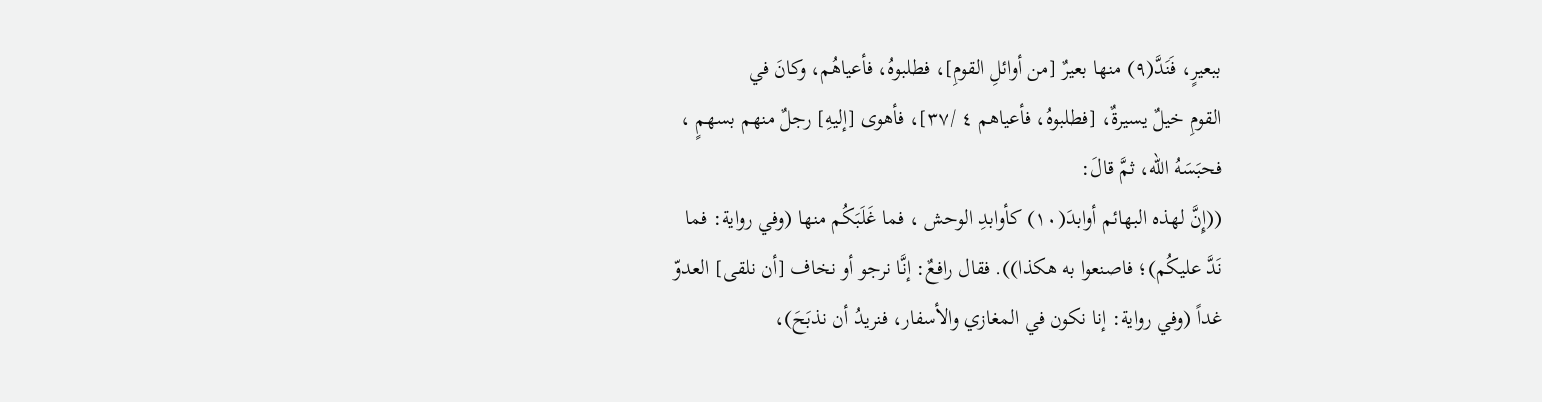ببعيرٍ، فَنَدَّ(٩) منها بعيرٌ [من أوائلِ القومِ]، فطلبوهُ، فأعياهُم، وكانَ في
القومِ خيلٌ يسيرةٌ، [فطلبوهُ، فأعياهم ٤ /٣٧]، فأهوى [إليهِ] رجلٌ منهم بسهمٍ ،
فحبَسَهُ الله، ثمَّ قالَ:
((إِنَّ لهذه البهائم أوابدَ(١٠) كأوابدِ الوحش ، فما غَلَبَكُم منها (وفي رواية: فما
نَدَّ عليكُم)؛ فاصنعوا به هكذا)). فقال رافعٌ: إنَّا نرجو أو نخاف [أن نلقى] العدوّ
غداً (وفي رواية: إنا نكون في المغازي والأسفار، فنريدُ أن نذبَحَ)،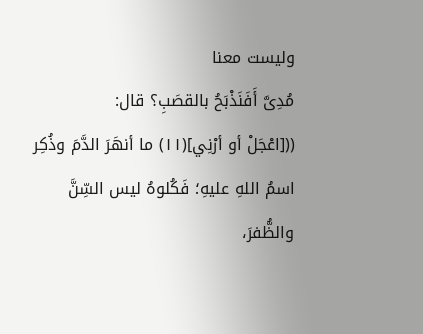وليست معنا
مُدِىَّ أَفَنَذْبَحُ بالقصَبِ؟ قال:
(([اعْجَلْ أو أرْنِي](١١) ما أنهَرَ الدَّمَ وذُكِر اسمُ اللهِ عليهِ؛ فَكُلوهُ ليس السِّنَّ
والظُّفرَ،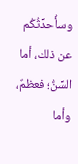وسأُحدِّثُكُم عن ذلك، أما السِّنُّ؛ فعظمٌ، وأما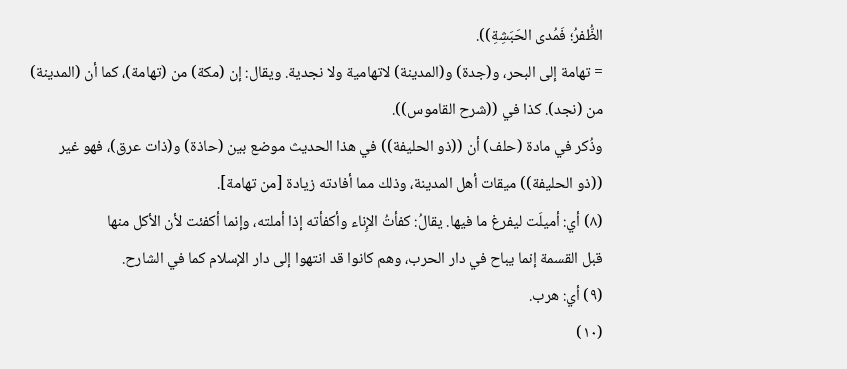الظُّفرُ؛ فَمُدى الحَبَشِةِ)).
= تهامة إلى البحر، و(جدة) و(المدينة) لاتهامية ولا نجدية. ويقال: إن (مكة) من (تهامة)، كما أن (المدينة)
من (نجد). كذا في ((شرح القاموس)).
وذُكر في مادة (حلف) أن ((ذو الحليفة)) في هذا الحديث موضع بين (حاذة) و(ذات عرق)، فهو غير
((ذو الحليفة)) ميقات أهل المدينة، وذلك مما أفادته زيادة [من تهامة].
(٨) أي: أميلَت ليفرغ ما فيها. يقالُ: كفأتُ الإِناء وأكفأته إذا أملته، وإنما أكفئت لأن الأكل منها
قبل القسمة إنما يباح في دار الحرب، وهم كانوا قد انتهوا إلى دار الإسلام كما في الشارح.
(٩) أي: هرب.
(١٠)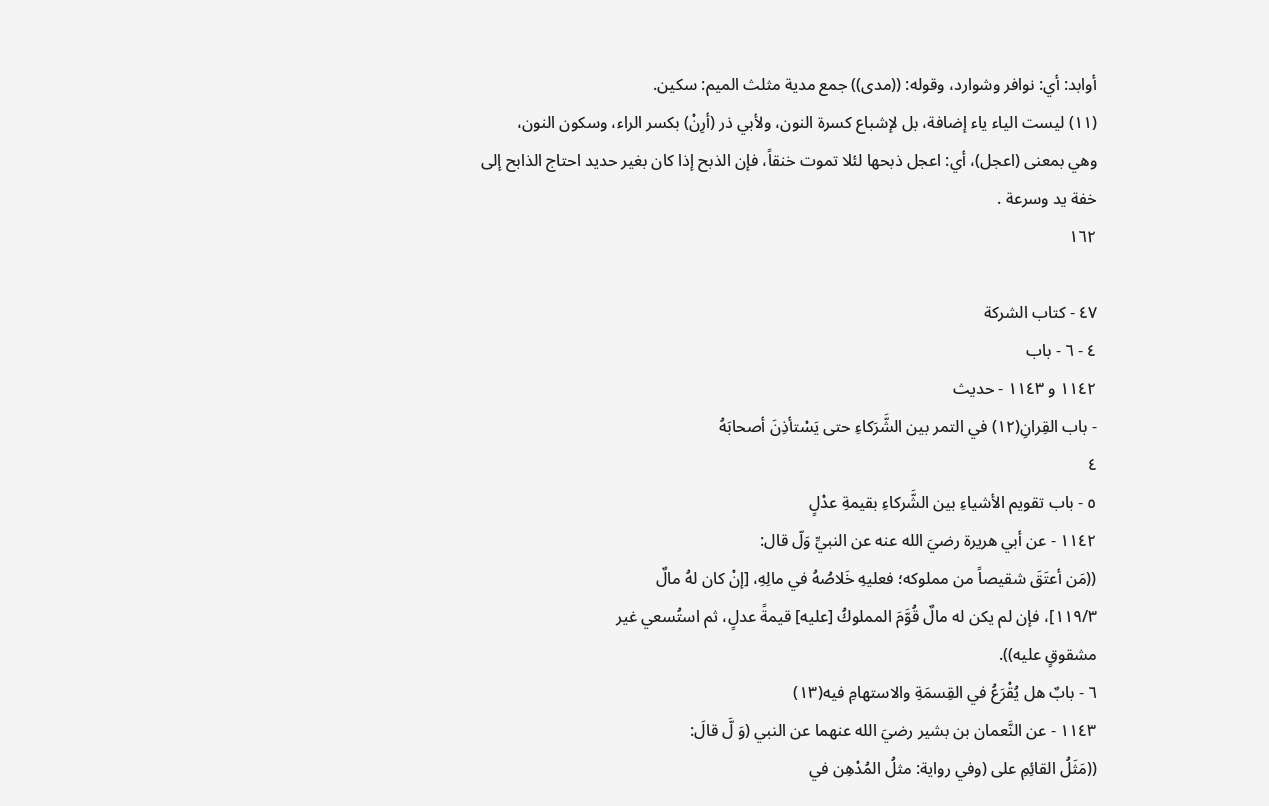أوابد: أي: نوافر وشوارد، وقوله: ((مدى)) جمع مدية مثلث الميم: سكين.
(١١) ليست الياء ياء إضافة، بل لإشباع كسرة النون، ولأبي ذر (أرِنْ) بكسر الراء، وسكون النون،
وهي بمعنى (اعجل)، أي: اعجل ذبحها لئلا تموت خنقاً، فإن الذبح إذا كان بغير حديد احتاج الذابح إلى
خفة يد وسرعة .
١٦٢

٤٧ - كتاب الشركة
٤ - ٦ - باب
١١٤٢ و ١١٤٣ - حديث
- باب القِرانِ(١٢) في التمر بين الشَّرَكاءِ حتى يَسْتأذِنَ أصحابَهُ
٤
٥ - باب تقويم الأشياءِ بين الشَّركاءِ بقيمةِ عدْلٍ
١١٤٢ - عن أبي هريرة رضيَ الله عنه عن النبيِّ وَلّ قال:
((مَن أعتَقَ شقيصاً من مملوكه؛ فعليهِ خَلاصُهُ في مالِهِ، [إنْ كان لهُ مالٌ
١١٩/٣]، فإن لم يكن له مالٌ قُوَّمَ المملوكُ [عليه] قيمةً عدلٍ، ثم استُسعي غير
مشقوقٍ علیه)).
٦ - بابٌ هل يُقْرَعُ في القِسمَةِ والاستهامِ فيه(١٣)
١١٤٣ - عن النَّعمان بن بشير رضيَ الله عنهما عن النبي (وَ لَّ قالَ:
((مَثَلُ القائِمِ على (وفي رواية: مثلُ المُدْهِن في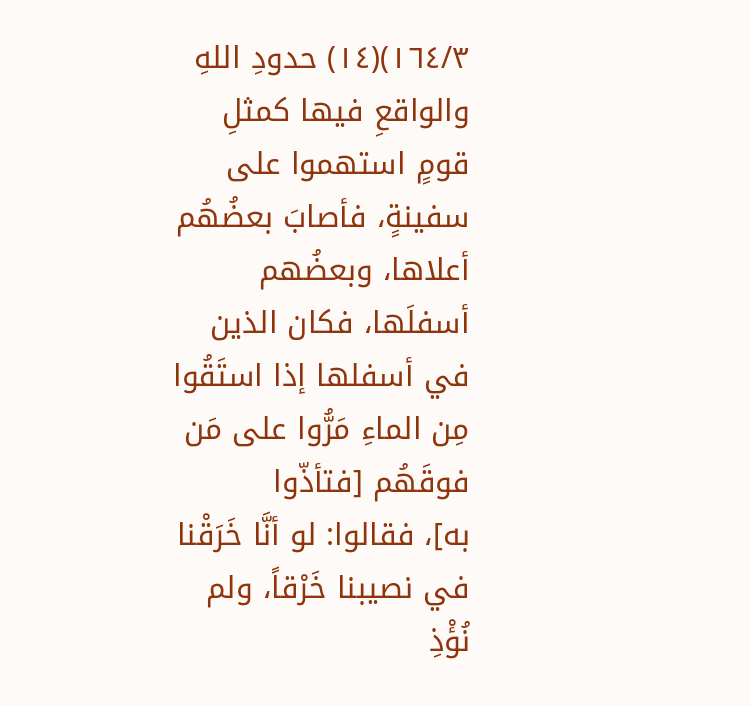١٦٤/٣)(١٤) حدودِ اللهِ
والواقعِ فيها كمثلِ قومٍ استهموا على سفينةٍ، فأصابَ بعضُهُم أعلاها، وبعضُهم
أسفلَها، فكان الذين في أسفلها إذا استَقُوا مِن الماءِ مَرُّوا على مَن فوقَهُم [فتأذّوا
به]، فقالوا: لو أنَّا خَرَقْنا في نصيبنا خَرْقاً، ولم نُؤْذِ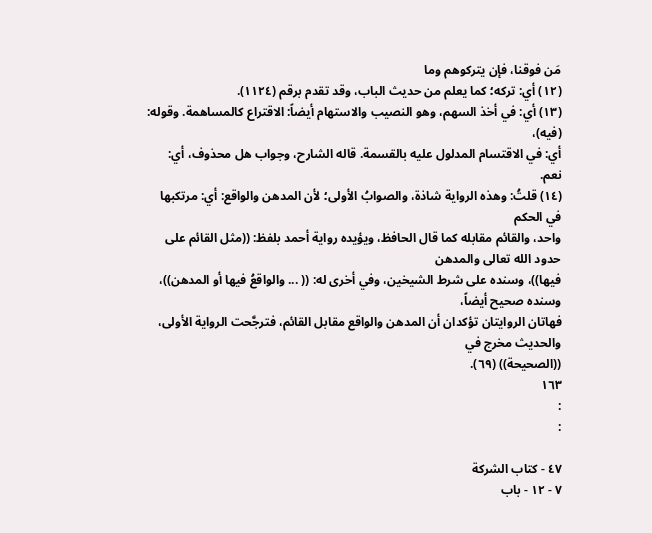مَن فوقنا، فإن يتركوهم وما
(١٢) أي: تركه؛ كما يعلم من حديث الباب، وقد تقدم برقم (١١٢٤).
(١٣) أي: في أخذ السهم، وهو النصيب والاستهام أيضاً: الاقتراع كالمساهمة. وقوله: (فيه)،
أي: في الاقتسام المدلول عليه بالقسمة. قاله الشارح، وجواب هل محذوف، أي: نعم.
(١٤) قلتُ: وهذه الرواية شاذة، والصوابُ الأولى؛ لأن المدهن والواقع: أي: مرتكبها في الحكم
واحد، والقائم مقابله كما قال الحافظ، ويؤيده رواية أحمد بلفظ: ((مثل القائم على حدود الله تعالى والمدهن
فيها))، وسنده على شرط الشيخين، وفي أخرى له: (( ... والواقعُ فيها أو المدهن))، وسنده صحيح أيضاً،
فهاتان الروايتان تؤكدان أن المدهن والواقع مقابل القائم، فترجَّحت الرواية الأولى، والحديث مخرج في
((الصحيحة)) (٦٩).
١٦٣
:
:

٤٧ - كتاب الشركة
٧ - ١٢ - باب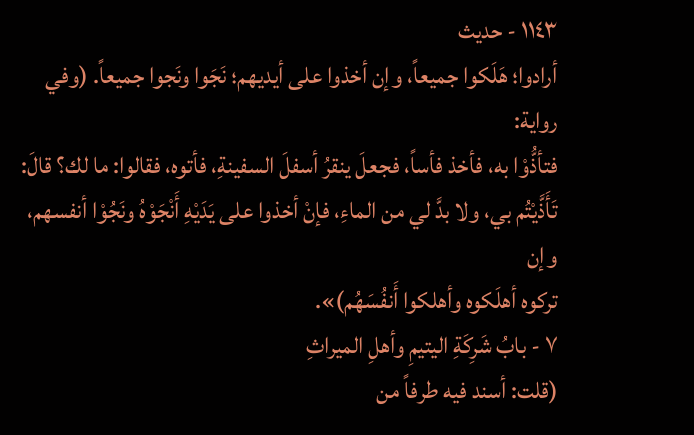١١٤٣ - حديث
أرادوا؛ هَلَكوا جميعاً، وإن أخذوا على أيديهم؛ نَجَوا ونَجوا جميعاً. (وفي رواية:
فتأذُّوْا به، فأخذ فأساً، فجعلَ ينقرُ أسفلَ السفينةِ، فأتوه، فقالوا: ما لك؟ قالَ:
تَأَذَّيْتُم بي، ولا بدَّ لي من الماءِ، فإنْ أخذوا على يَدَيْهِ أَنْجَوْهُ ونَجُوْا أنفسهم، وإن
تركوه أهلَكوه وأهلكوا أَنفُسَهُم)».
٧ - بابُ شَرِكَةِ اليتيمِ وأهلِ الميراثِ
(قلت: أسند فيه طرفاً من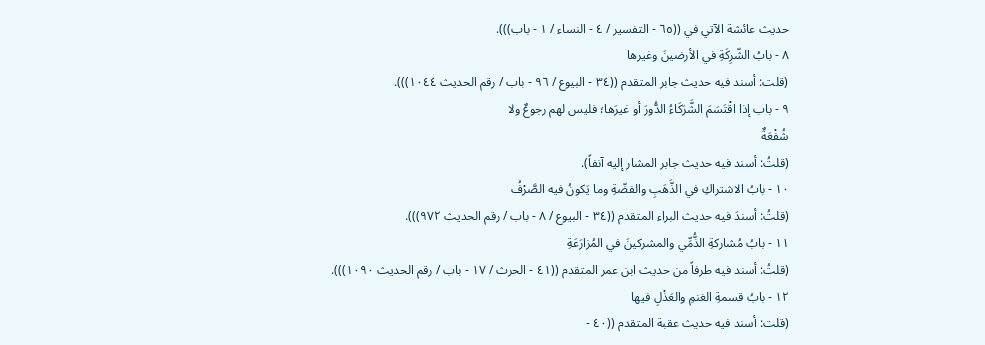حديث عائشة الآتي في ((٦٥ - التفسير / ٤ - النساء / ١ - باب))).
٨ - بابُ الشّرِكَةِ في الأرضينَ وغيرها
(قلت: أسند فيه حديث جابر المتقدم ((٣٤ - البيوع / ٩٦ - باب / رقم الحديث ١٠٤٤))).
٩ - باب إذا اقْتَسَمَ الشَّرَكَاءُ الدُّورَ أو غيرَها؛ فليس لهم رجوعٌ ولا
شُفْعَةٌ
(قلتُ: أسند فيه حديث جابر المشار إليه آنفاً).
١٠ - بابُ الاشتراكِ في الذَّهَبِ والفضّةِ وما يَكونُ فيه الصَّرْفُ
(قلتُ: أسندَ فيه حديث البراء المتقدم ((٣٤ - البيوع / ٨ - باب / رقم الحديث ٩٧٢))).
١١ - بابُ مُشاركةِ الذُّمِّي والمشركينَ في المُزارَعَةِ
(قلتُ: أسند فيه طرفاً من حديث ابن عمر المتقدم ((٤١ - الحرث / ١٧ - باب / رقم الحديث ١٠٩٠))).
١٢ - بابُ قسمةِ الغنمِ والعَذْلِ فيها
(قلت: أسند فيه حديث عقبة المتقدم ((٤٠ -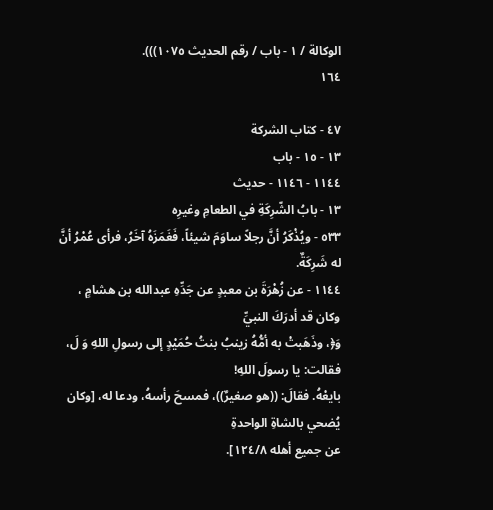الوكالة / ١ - باب / رقم الحديث ١٠٧٥))).
١٦٤

٤٧ - كتاب الشركة
١٣ - ١٥ - باب
١١٤٤ - ١١٤٦ - حديث
١٣ - بابُ الشّرِكَةِ في الطعامِ وغيرِه
٥٣٣ - ويُذْكَرُ أنَّ رجلاً ساوَمَ شيئاً، فَغَمَزَهُ آخَرُ، فرأى عُمْرُ أنَّ له شَرِكَةٌ.
١١٤٤ - عن زُهْرَةَ بن معبدٍ عن جَدِّهِ عبدالله بن هشامٍ ، وكان قد أدرَكَ النبيِّ
وَ﴿، وذَهَبتْ به أمُّهُ زينبُ بنتُ حُمَيْدٍ إلى رسولِ اللهِ وَ لَ، فقالت: يا رسولَ اللهِ!
بايعْهُ. فقالَ: ((هو صغيرٌ))، فمسحَ رأسهُ، ودعا له، [وكان يُضحي بالشاةِ الواحدةِ
عن جميع أهله ١٢٤/٨].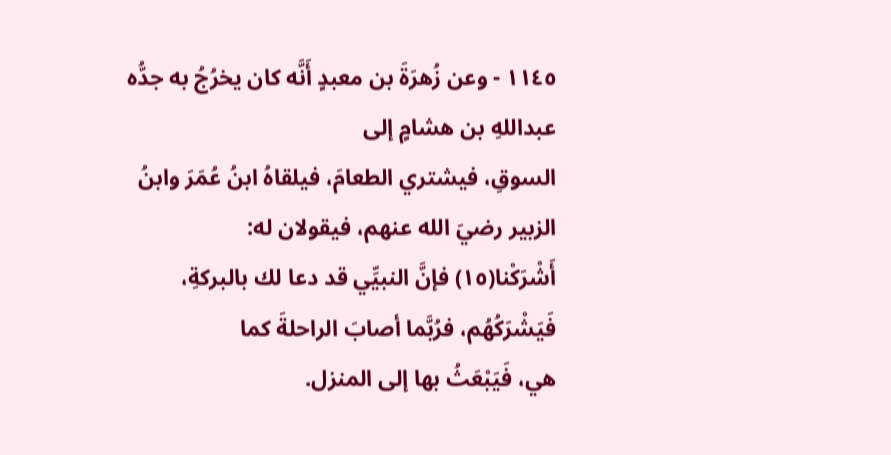١١٤٥ - وعن زُهرَةَ بن معبدٍ أَنَّه كان يخرُجُ به جدُّه عبداللهِ بن هشامٍ إلى
السوقِ، فيشتري الطعامَ، فيلقاهُ ابنُ عُمَرَ وابنُ الزبير رضيَ الله عنهم، فيقولان له:
أَشْرَكْنا(١٥) فإنَّ النبيِّي قد دعا لك بالبركةِ، فَيَشْرَكُهُم، فرُبَّما أصابَ الراحلةَ كما
هي، فَيَبْعَثُ بها إلى المنزل.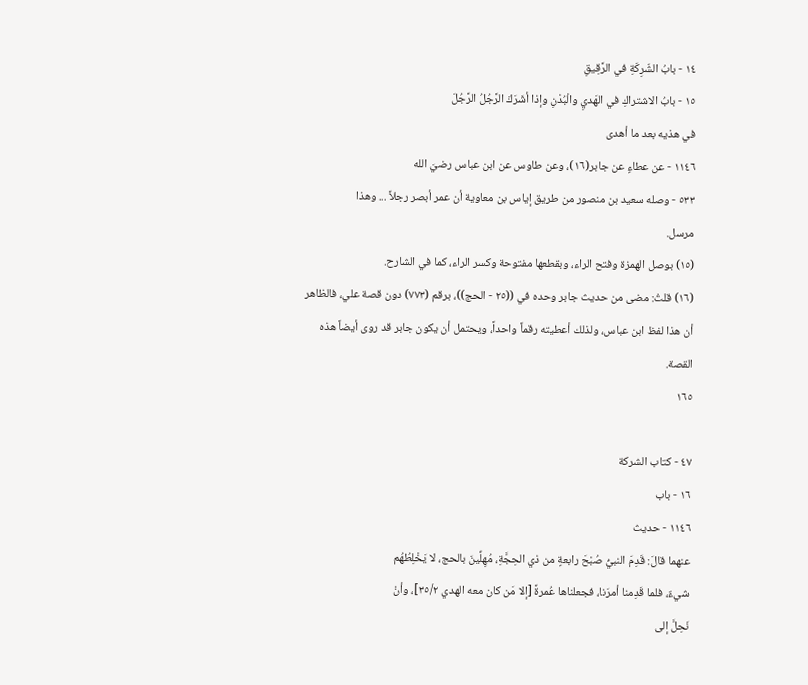١٤ - بابُ الشّرِكَةِ في الرَّقِيقِ
١٥ - بابُ الاشتراكِ في الهَديِ والْبُدْنِ وإذا أشَرَكَ الرَّجُلُ الرَّجُلَ
في هذیه بعد ما أهدى
١١٤٦ - عن عطاءٍ عن جابر(١٦)، وعن طاوس عن ابن عباس رضيَ الله
٥٣٣ - وصله سعيد بن منصور من طريق إياس بن معاوية أن عمر أبصر رجلاً ... وهذا
مرسل.
(١٥) بوصل الهمزة وفتح الراء، وبقطعها مفتوحة وكسر الراء، كما في الشارح.
(١٦) قلتُ: مضى من حديث جابر وحده في ((٢٥ - الحج))، برقم (٧٧٣) دون قصة علي، فالظاهر
أن هذا لفظ ابن عباس، ولذلك أعطيته رقماً واحداً، ويحتمل أن يكون جابر قد روى أيضاً هذه القصة.
١٦٥

٤٧ - كتاب الشركة
١٦ - باب
١١٤٦ - حدیث
عنهما قالَ: قَدِمَ النبيُّ صُبْحَ رابعةٍ من ذي الحِجَّةِ، مُهِلِّينَ بالحج، لا يَخْلِطُهُم
شيءٌ، فلما قَدِمنا أمرَنا، فجعلناها عُمرةً [إلا مَن كان معه الهدي ٣٥/٢]، وأنْ
نَحِلَّ إلى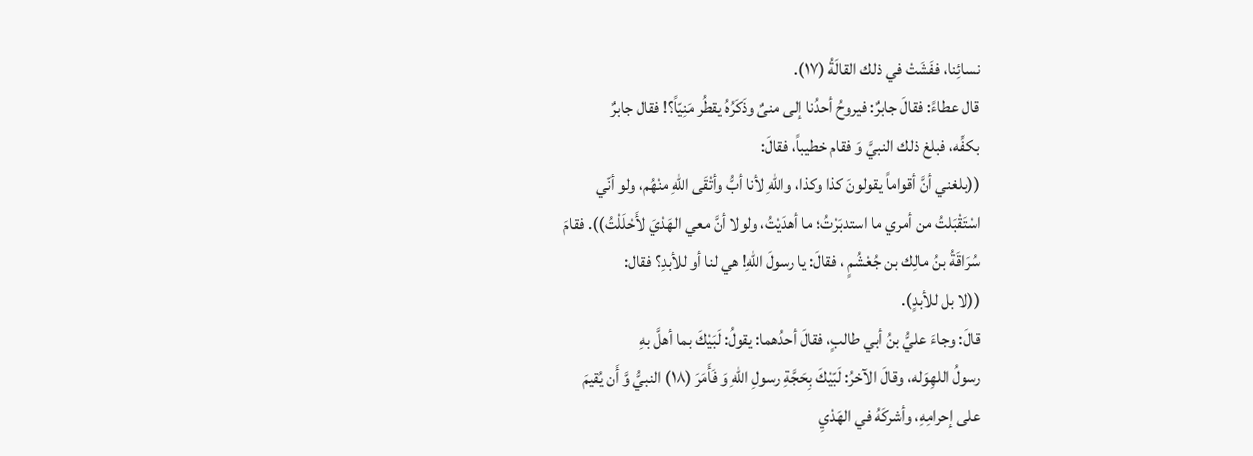نسائِنا، ففَشَتْ في ذلك القالَةُ (١٧).
قال عطاءً: فقالَ جابرٌ: فيروحُ أحدُنا إلى منىٌ وذَكَرُهُ يقطُر مَنِيّاً؟! فقال جابرٌ
بكفِّه، فبلغ ذلك النبيَّ وَ فقام خطيباً، فقالَ:
((بلغني أنَّ أقواماً يقولونَ كذا وكذا، واللّهِ لأنا أبُّ وأتْقَى اللهِ منْهُم، ولو أنّي
اسْتَقْبَلتُ من أمري ما استدبَرْتُ؛ ما أهدَيْتُ، ولولا أنَّ معي الهَدْيَ لأَحْلَلْتُ)). فقامَ
سُرَاقَةُ بنُ مالِك بن جُعْشُمٍ ، فقالَ: يا رسولَ اللهِ! هي لنا أو للأبدِ؟ فقال:
((لا بل للأبدٍ).
قالَ: وجاءَ عليُّ بنُ أبي طالبٍ، فقالَ أحدُهما: يقولُ: لَبَيْكَ بما أهلَّ بهِ
رسولُ اللهِوَله، وقالَ الآخرُ: لَبّيْكَ بِحَجَّةِ رسولِ اللهِ وَ فَأَمَرَ (١٨) النبيُّ وَّ أَن يُقيمَ
على إحرامِهِ، وأشركَهُ في الهَدْيِ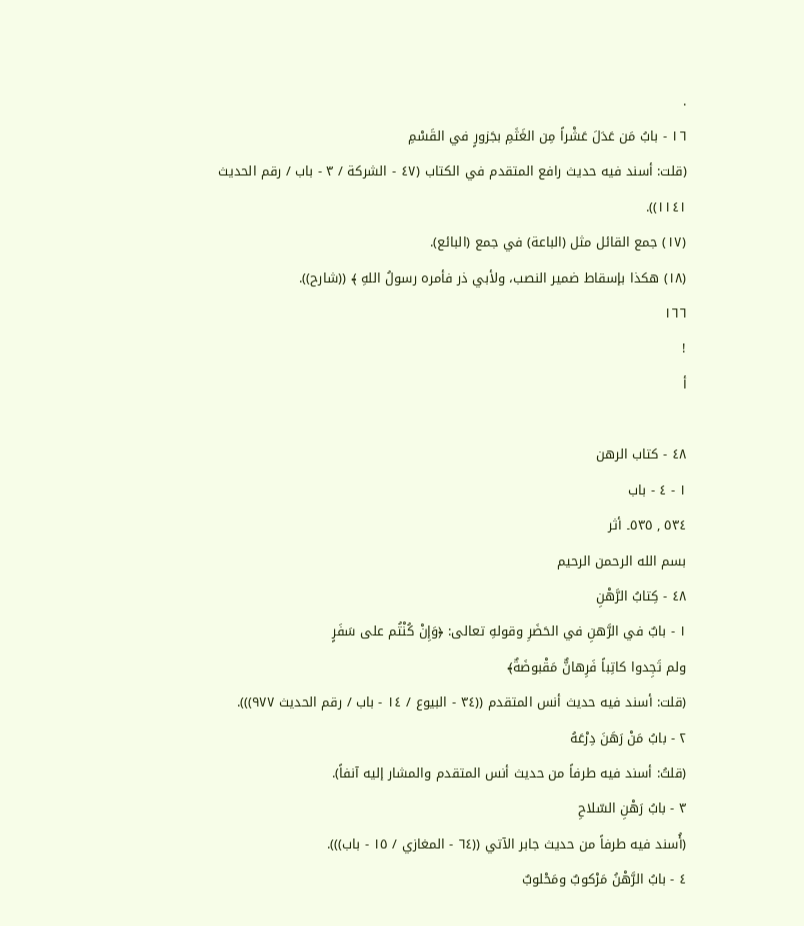.
١٦ - بابُ مَن عَدَلَ عَشْراً مِن الغَثَمِ بجَزورٍ في القَسْمِ
(قلت: أسند فيه حديث رافع المتقدم في الكتاب (٤٧ - الشركة / ٣ - باب / رقم الحديث ١١٤١)).
(١٧) جمع القائل مثل (الباعة) في جمع (البائع).
(١٨) هكذا بإسقاط ضمير النصب، ولأبي ذر فأمره رسولُ اللهِ ﴾ ((شارح)).
١٦٦
!
أ

٤٨ - کتاب الرهن
١ - ٤ - باب
٥٣٤ , ٥٣٥۔ أثر
بسم الله الرحمن الرحيم
٤٨ - کِتابُ الرَّهْنِ
١ - بابٌ في الرَّهنِ في الحَضَرِ وقولهِ تعالى: ﴿وَإِنْ كُنْتُم على سَفَرٍ
ولم تَجِدوا كاتِباً فَرِهانٌّ مَقْبوضَةٌ﴾
(قلت: أسند فيه حديث أنس المتقدم ((٣٤ - البيوع / ١٤ - باب / رقم الحديث ٩٧٧))).
٢ - بابُ مَنْ رَهَنَ دِرْعَهُ
(قلتُ: أسند فيه طرفاً من حديث أنس المتقدم والمشار إليه آنفاً).
٣ - بابُ رَهْنِ السّلاحِ
(أُسند فيه طرفاً من حديث جابر الآتي ((٦٤ - المغازي / ١٥ - باب))).
٤ - بابُ الرَّهْنُ مَرْكوبٌ ومَحْلوبٌ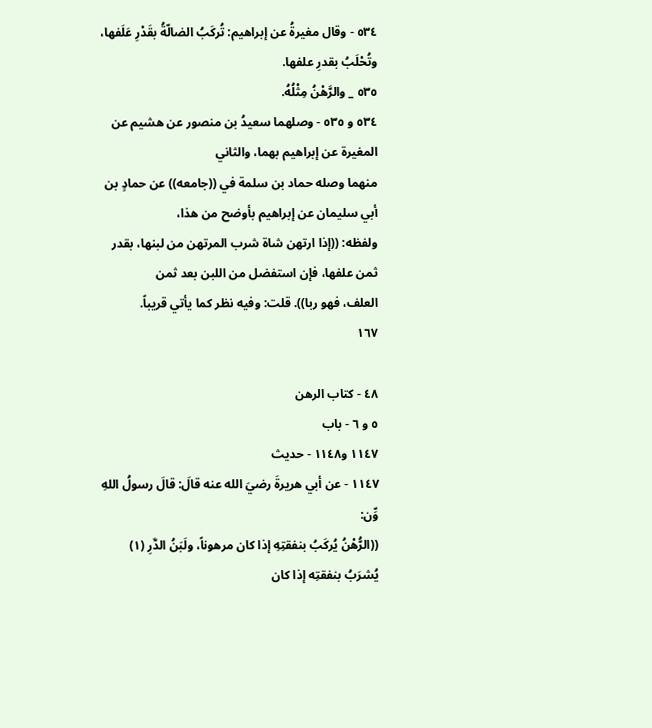٥٣٤ - وقال مغيرةُ عن إبراهيم: تُركَبُ الضالّةُ بقَدْرِ عَلَفها، وتُحْلَبُ بقدرِ علفها.
٥٣٥ _ والرَّهْنُ مِثْلُهُ.
٥٣٤ و ٥٣٥ - وصلهما سعيدُ بن منصور عن هشيم عن المغيرة عن إبراهيم بهما، والثاني
منهما وصله حماد بن سلمة في ((جامعه)) عن حمادٍ بن أبي سليمان عن إبراهيم بأوضح من هذا،
ولفظه: ((إذا ارتهن شاة شرب المرتهن من لبنها، بقدر ثمن علفها، فإن استفضل من اللبن بعد ثمن
العلف، فهو ربا)). قلت: وفيه نظر كما يأتي قريباً.
١٦٧

٤٨ - کتاب الرهن
٥ و ٦ - باب
١١٤٧ و١١٤٨ - حديث
١١٤٧ - عن أبي هريرةَ رضيَ الله عنه قالَ: قالَ رسولُ اللهِ وِّن:
((الرُّهْنُ يُركَبُ بنفقتِهِ إذا كان مرهوناً، ولَبَنُ الدَّرِ (١) يُشرَبُ بنفقتِه إذا كان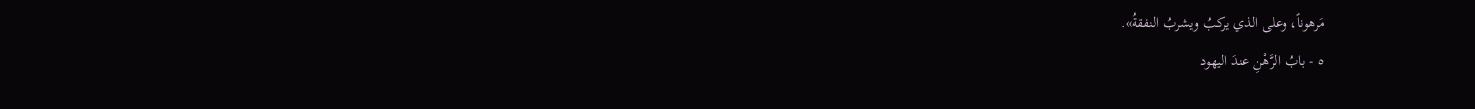مَرهوناً، وعلى الذي يركبُ ويشربُ النفقةُ».
٥ - بابُ الرَّهْنِ عندَ اليهود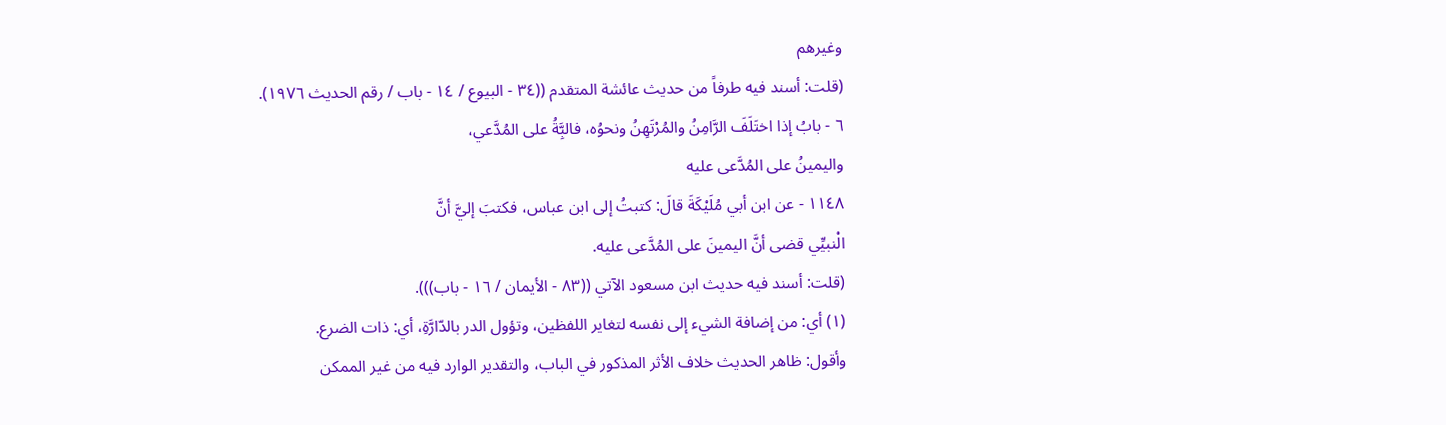وغيرهم
(قلت: أسند فيه طرفاً من حديث عائشة المتقدم ((٣٤ - البيوع / ١٤ - باب / رقم الحديث ١٩٧٦).
٦ - بابُ إذا اختَلَفَ الرَّامِنُ والمُرْتَهِنُ ونحوُه، فالبَِّةُ على المُدَّعي،
واليمينُ على المُدَّعى عليه
١١٤٨ - عن ابن أبي مُلَيْكَةَ قالَ: كتبتُ إلى ابن عباس، فكتبَ إليَّ أنَّ
الْنبيِّي قضى أنَّ اليمينَ على المُدَّعى عليه.
(قلت: أسند فيه حديث ابن مسعود الآتي ((٨٣ - الأيمان / ١٦ - باب))).
(١) أي: من إضافة الشيء إلى نفسه لتغاير اللفظين، وتؤول الدر بالدّارَّةِ، أي: ذات الضرع.
وأقول: ظاهر الحديث خلاف الأثر المذكور في الباب، والتقدير الوارد فيه من غير الممكن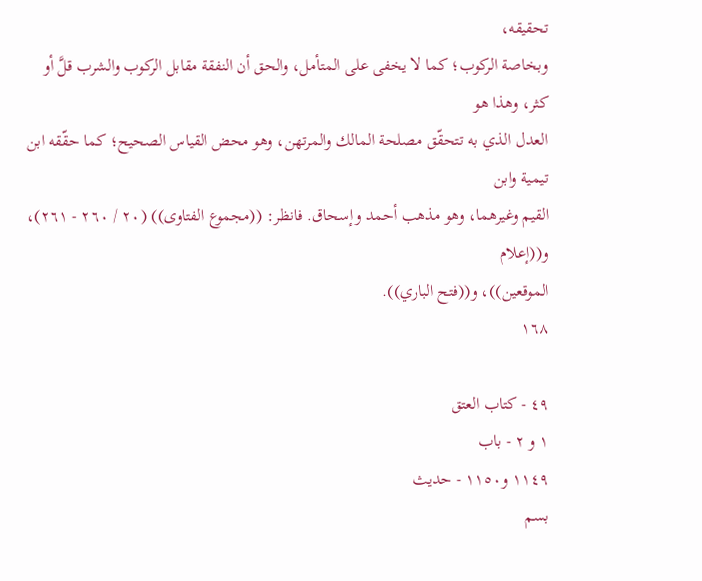تحقيقه،
وبخاصة الركوب؛ كما لا يخفى على المتأمل، والحق أن النفقة مقابل الركوب والشرب قلَّ أو كثر، وهذا هو
العدل الذي به تتحقّق مصلحة المالك والمرتهن، وهو محض القياس الصحيح؛ كما حقّقه ابن تيمية وابن
القيم وغيرهما، وهو مذهب أحمد وإسحاق. فانظر: ((مجموع الفتاوى)) (٢٠ / ٢٦٠ - ٢٦١)، و((إعلام
الموقعين))، و((فتح الباري)).
١٦٨

٤٩ - كتاب العتق
١ و ٢ - باب
١١٤٩ و١١٥٠ - حديث
بسم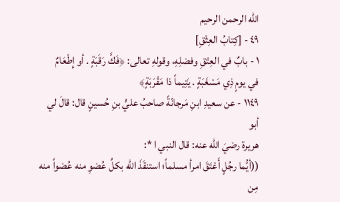الله الرحمن الرحيم
٤٩ - [كِتابُ العِثْقِ]
١ - بابٌ في العِتْقِ وفضلِهِ، وقولهِ تعالى: ﴿فَكَّ رَقَبَةٍ . أو إِطْعَامٌ
في يومٍ ذِي مَسْغَبَةٍ . يَتِيماً ذا مَقْرَبَةٍ﴾
١١٤٩ - عن سعيدِ ابنِ مَرجانّةً صاحبُ عليٍّ بنِ حُسينٍ قال: قالَ لي أبو
هريرة رضيَ الله عنه: قال النبي ا *:
((أيُّما رجُلٍ أَعْتَقَ امرأ مسلماً؛ استنقَذَ الله بكلِّ عُضوِ منه عُضواً منه مِن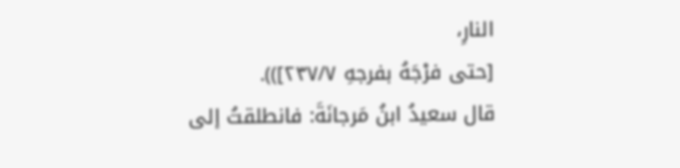النارِ،
[حتى فرْجَهُ بفرجهِ ٢٣٧/٧])).
قال سعيدُ ابنُ مَرجانَةَ: فانطلقتُ إلى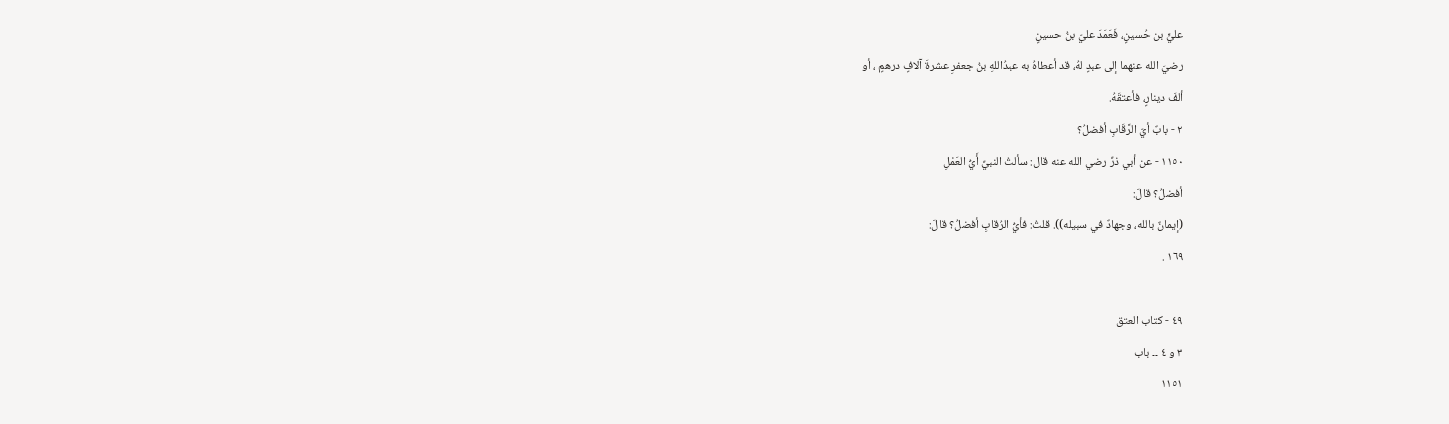عليٍّ بن حُسينٍ، فَعَمَدَ عليّ بنُ حسينٍ
رضيَ الله عنهما إلى عبدٍ لهُ، قد أعطاهُ به عبدُاللهِ بنُ جعفرِ عشرةَ آلافٍ درهمٍ ، أو
ألفَ دینارٍ، فأعتقَهُ.
٢ - بابٌ أيّ الرَّقَابِ أفضلُ؟
١١٥٠ - عن أبي ذرِّ رضي الله عنه قال: سألتُ النبيِّ أَيُّ العَمْلِ
أفضلُ؟ قالَ:
(إيمانٌ بالله، وجهادٌ في سبيله)). قلتُ: فأيُّ الرُقابِ أفضلُ؟ قالَ:
١٦٩ .

٤٩ - كتاب العتق
٣ و ٤ ۔۔ باب
١١٥١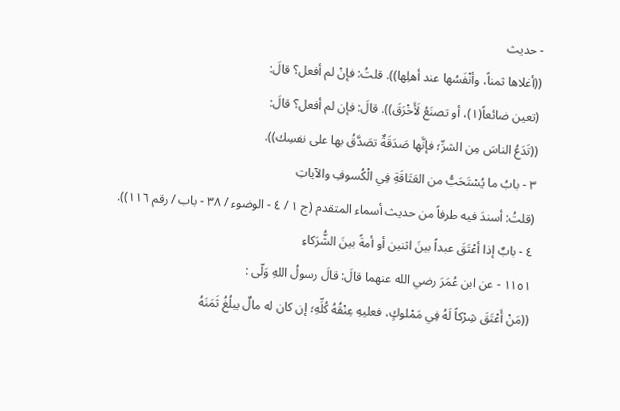- حديث
((أغلاها ثمناً، وأنْفَسُها عند أهلِها)). قلتُ: فإنْ لم أفعل؟ قالَ:
(تعين ضائعاً(١)، أو تصنَعُ لَأَخْرَقَ)). قالَ: فإن لم أفعل؟ قالَ:
((تَدَعُ الناسَ مِن الشرِّ؛ فإنَّها صَدَقَةٌ تصَدَّقُ بها على نفسِك)).
٣ - بابُ ما يُسْتَحَبُّ من العَتَاقَةِ فِي الْكُسوفِ والآياتِ
(قلتُ: أسندَ فيه طرفاً من حديث أسماء المتقدم (ج ١ / ٤ - الوضوء / ٣٨ - باب / رقم ١١٦)).
٤ - بابٌ إذا أعْتَقَ عبداً بينَ اثنين أو أمةً بينَ الشُّرَكاءِ
١١٥١ - عن ابن عُمَرَ رضي الله عنهما قالَ: قالَ رسولُ اللهِ وَلّى :
((مَنْ أَعْتَقَ شِرْكاً لَهُ فِي مَمْلوكٍ، فعليهِ عِنْقُهُ كُلِّهِ؛ إن كان له مالٌ يبلُغُ ثَمَنَهُ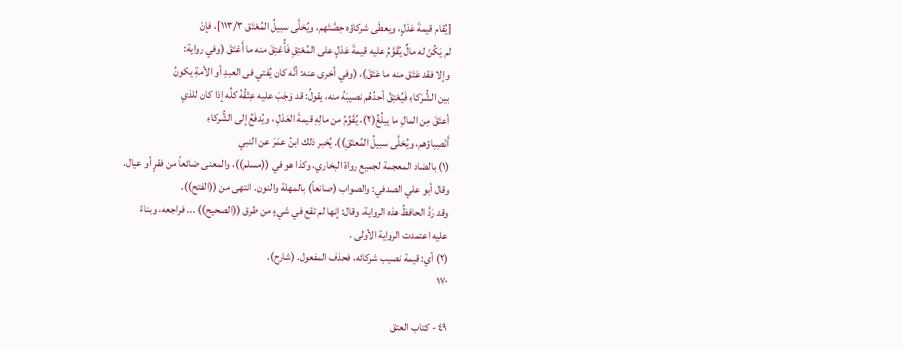[يُقام قيمةَ عَدْلٍ، ويعطَى شركاؤه حِصَّتَهم، ويُخلَّى سبيلُ المُعْتَق ١١٣/٣]، فإنْ
لم يَكُنْ له مالٌ يُقَوَّمُ عليه قيمةَ عَدْلٍ على المُعْتِقِ فَأُعْتِقَ منه ما أَعْتَقَ (وفي رواية:
وإلا فقد عَتَق منه ما عَتَقَ)، (وفي أخرى عنه: أنَّه كان يُفتي فى العبدِ أو الأمةِ يكونُ
بين الشُّرَكاءِ فَيُعْتِقُ أحدُهُم نصيبَهُ منه، يقولُ: قد وَجَبَ عليه عِتْقُهُ كلِّه إذا كان للذي
أعتَقَ مِن المالِ ما يبلُغُ(٢)، يُقَوِّمُ من مالِهِ قيمةَ العَدْلِ ، ويُدفَعُ إلى الشُّركاءِ
أَنْصِباؤهم، ويُخلَّى سبيلُ المُعتَقِ)). يُخبر ذلك ابنُ عمَرَ عن النبي
(١) بالضاد المعجمة لجميع رواة البخاري، وكذا هو في ((مسلم))، والمعنى ضائعاً من فقرٍ أو عيال.
وقال أبو علي الصدفي: والصواب (صانعاً) بالمهلة والنون. انتهى من ((الفتح)).
وقد رَدَّ الحافظُ هذه الرواية، وقال: إنها لم تقع في شيءٍ من طرق ((الصحيح)) ... فراجعه، وبناءً
عليه اعتمدت الرواية الأولى .
(٢) أي: قيمة نصيب شركائه، فحذف المفعول. (شارح).
١٧٠

٤٩ - كتاب العتق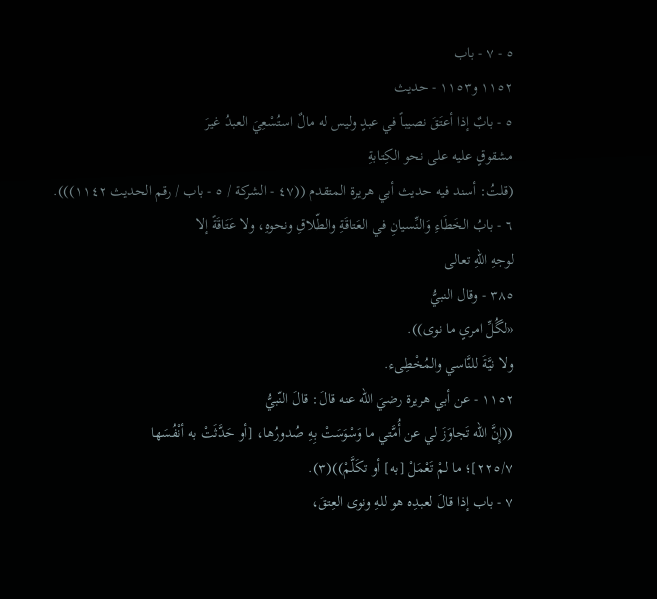٥ - ٧ - باب
١١٥٢ و١١٥٣ - حديث
٥ - بابٌ إذا أعتَقَ نصيباً في عبدٍ وليس له مالٌ استُسْعِيَ العبدُ غيرَ
مشقوقٍ عليه على نحو الكِتابةِ
(قلتُ: أسند فيه حديث أبي هريرة المتقدم ((٤٧ - الشركة / ٥ - باب / رقم الحديث ١١٤٢))).
٦ - بابُ الخَطَاءِ وَالنِّسيانِ في العَتاقَةِ والطّلاقِ ونحوهِ، ولا عَتَاقَةً إلا
لوجهِ اللهِ تعالى
٣٨٥ - وقال النبيُّ
«لگُلِّ امریٍ ما نوی)).
ولا نيَّةَ للنَّاسي والمُخْطِىء.
١١٥٢ - عن أبي هريرة رضيَ الله عنه قالَ: قالَ النّبيُّ
((إِنَّ اللّه تَجاوَزَ لي عن أُمَّتي ما وَسْوَسَتْ بِهِ صُدورُها، [أو حَدَّثَتْ به أنْفُسَها
٢٢٥/٧]؛ ما لمْ تَعْمَلْ [به] أو تكَلَّمْ))(٣).
٧ - باب إذا قالَ لعبدِه هو للهِ ونوى العِتقَ،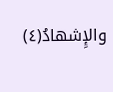والإِشهادُ(٤)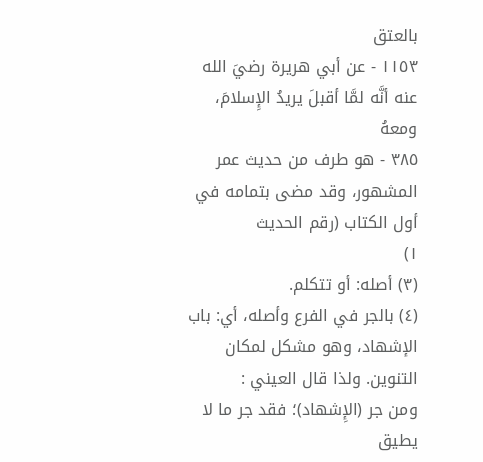بالعتق
١١٥٣ - عن أبي هريرة رضيَ الله عنه أنَّه لمَّا أقبلَ يريدُ الإِسلامَ، ومعهُ
٣٨٥ - هو طرف من حديث عمر المشهور، وقد مضى بتمامه في أول الكتاب (رقم الحديث
١)
(٣) أصله: أو تتكلم.
(٤) بالجر في الفرع وأصله، أي: باب الإشهاد، وهو مشكل لمكان التنوين. ولذا قال العيني :
ومن جر (الإِشهاد)؛ فقد جر ما لا يطيق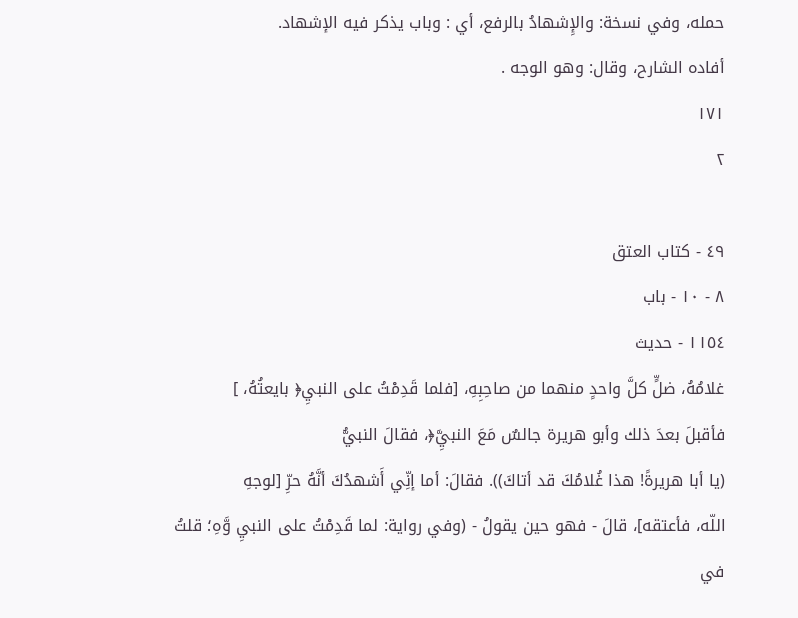حمله، وفي نسخة: والإِشهادُ بالرفع، أي : وباب يذكر فيه الإشهاد.
أفاده الشارح، وقال: وهو الوجه .
١٧١
٢

٤٩ - كتاب العتق
٨ - ١٠ - باب
١١٥٤ - حديث
غلامُهُ، ضلٍّ كلَّ واحدٍ منهما من صاحِبِهِ، [فلما قَدِمْتُ على النبيِ﴿ بايعتُهُ، ]
فأقبلَ بعدَ ذلك وأبو هريرة جالسٌ مَعَ النبيَِّ﴿، فقالَ النبيُّ
(يا أبا هريرةً! هذا غُلامُكَ قد أتاكَ)). فقالَ: أما إنِّي أَشهدُكَ أنَّهُ حرِّ [لوجهِ
اللّه، فأعتقه]، قالَ - فهو حين يقولُ - (وفي رواية: لما قَدِمْتُ على النبيِ وَّهِ؛ قلتُ
في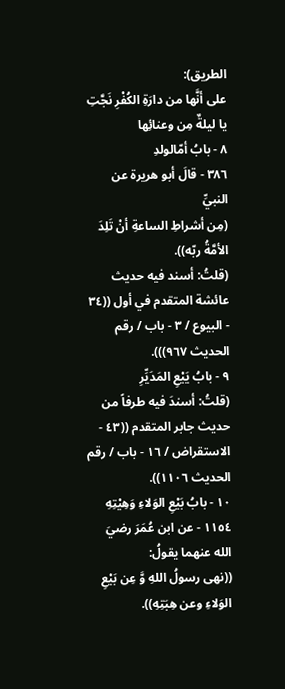الطريق):
على أنَّها من دارَةِ الكُفْرِ نَجَّتِ
یا لیلةٌ مِن وعنائِها
٨ - بابُ أمّالولدِ
٣٨٦ - قالَ أبو هريرة عن النبيِّ
(مِن أشراطِ الساعةِ أنْ تَلِدَ الأمَّةُ ربّه)).
(قلتُ: أسند فيه حديث عائشة المتقدم في أول ((٣٤ - البيوع / ٣ - باب / رقم الحديث ٩٦٧))).
٩ - بابُ يَيْعِ المَدَيِّرِ
(قلتُ: أسندَ فيه طرفاً من حديث جابر المتقدم ((٤٣ - الاستقراض / ١٦ - باب / رقم الحديث ١١٠٦)).
١٠ - بابُ بَيْعِ الوَلاءِ وَهِيْتِهِ
١١٥٤ - عن ابن عُمَرَ رضيَ الله عنهما يقولُ:
((نهى رسولُ اللهِ وَّ عِن بَيْعِ الوَلاءِ وعن هِبَتِهِ)).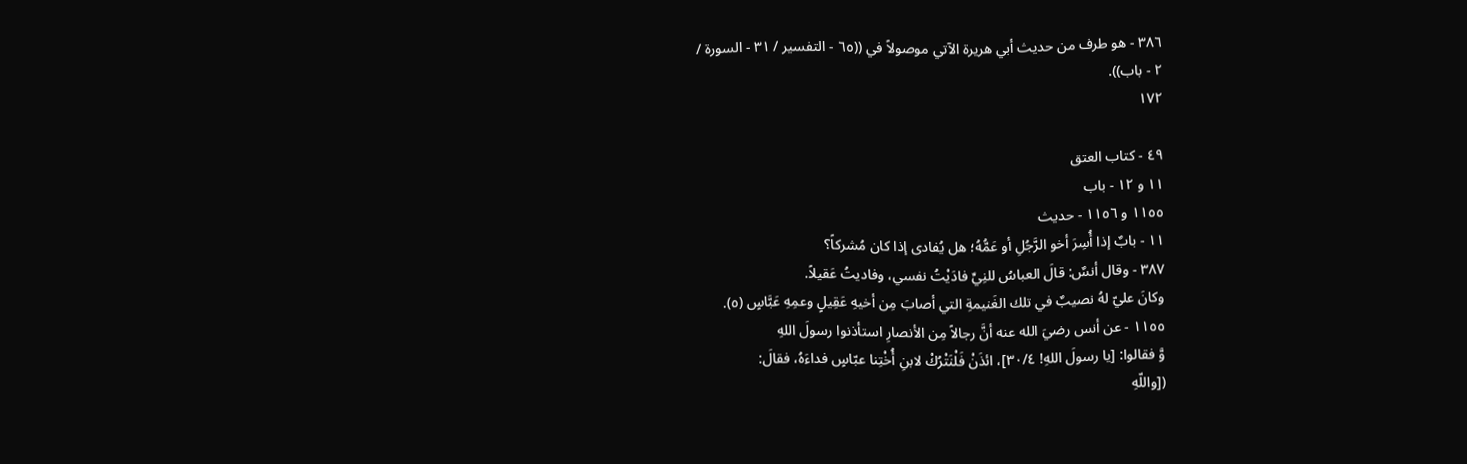٣٨٦ - هو طرف من حديث أبي هريرة الآتي موصولاً في ((٦٥ - التفسير / ٣١ - السورة /
٢ - باب)).
١٧٢

٤٩ - كتاب العتق
١١ و ١٢ - باب
١١٥٥ و ١١٥٦ - حديث
١١ - بابٌ إذا أُسِرَ أخو الرَّجُلِ أو عَمُّهُ؛ هل يُفادى إذا كان مُشركاً؟
٣٨٧ - وقال أنسٌ: قالَ العباسُ للنِيِّ فادَيْتُ نفسي، وفاديتُ عَقيلاً.
وكانَ عليّ لهُ نصيبٌ في تلك الغَنيمةِ التي أصابَ مِن أخيهِ عَقِيلٍ وعمِهِ عَبَّاسٍ (٥).
١١٥٥ - عن أنس رضيَ الله عنه أنَّ رجالاً مِن الأنصارِ استأذنوا رسولَ اللهِ
وَّ فقالوا: [يا رسولَ اللهِ! ٣٠/٤]، ائذَنْ فَلْنَتْرُكْ لابنِ أُخْتِنا عبّاسٍ فداءَهُ، فقالَ:
([واللّهِ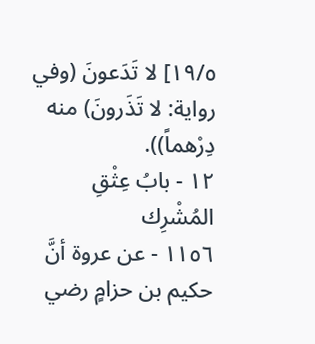١٩/٥] لا تَدَعونَ (وفي رواية: لا تَذَرونَ) منه دِرْهماً)).
١٢ - بابُ عِثْقِ المُشْرِك
١١٥٦ - عن عروة أنَّ حكيم بن حزامٍ رضي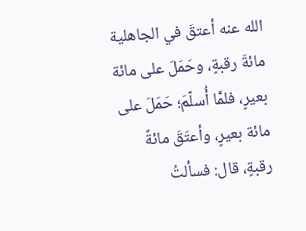الله عنه أعتقَ في الجاهلية
مائةَ رقبةٍ، وحَمَلَ على مائة بعيرٍ، فلمَّا أُسلّمَ؛ حَمَلَ على مائة بعيرٍ، وأعتَقَ مائةً
رقبةٍ، قال: فسألتُ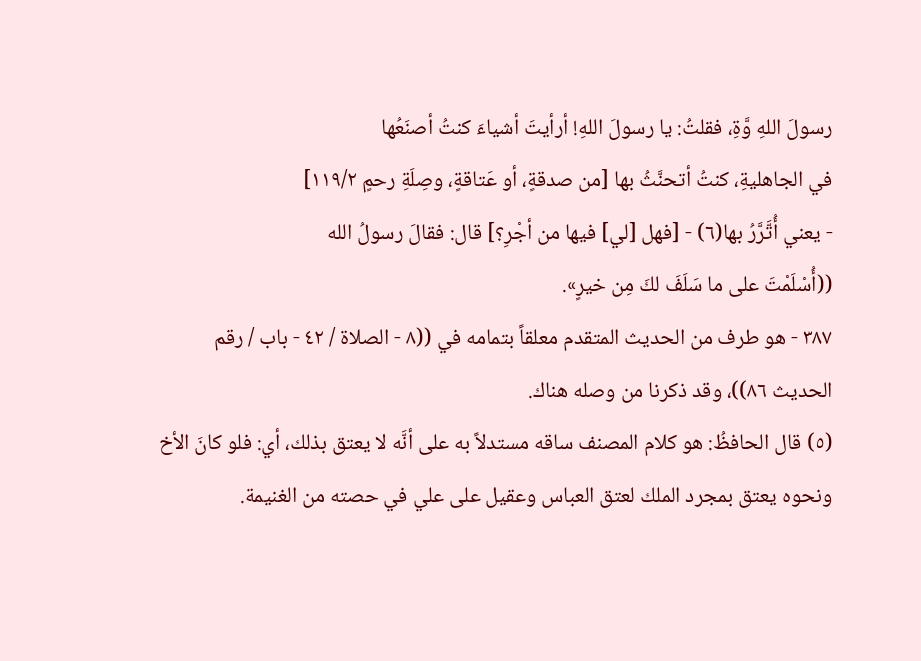رسولَ اللهِ وَّةِ، فقلتُ: يا رسولَ اللهِ! أرأيتَ أشياءَ كنتُ أصنَعُها
في الجاهليةِ، كنتُ أتحنَّثُ بها [من صدقةٍ، أو عَتاقةٍ، وصِلَةِ رحمٍ ١١٩/٢]
- يعني أُتَّرَّرُ بها(٦) - [فهل [لي] فيها من أجْرِ؟] قال: فقالَ رسولُ الله
((أُسْلَمْتَ على ما سَلَفَ لكَ مِن خيرٍ».
٣٨٧ - هو طرف من الحديث المتقدم معلقاً بتمامه في ((٨ - الصلاة / ٤٢ - باب / رقم
الحدیث ٨٦))، وقد ذكرنا من وصله هناك.
(٥) قال الحافظُ: هو كلام المصنف ساقه مستدلاً به على أنَّه لا يعتق بذلك، أي: فلو كانَ الأخ
ونحوه يعتق بمجرد الملك لعتق العباس وعقيل على علي في حصته من الغنيمة.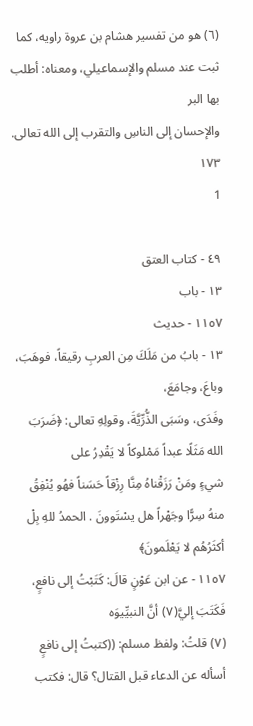(٦) هو من تفسير هشام بن عروة راويه، كما ثبت عند مسلم والإسماعيلي، ومعناه: أطلب بها البر
والإحسان إلى الناسِ والتقرب إلى الله تعالى.
١٧٣
1

٤٩ - كتاب العتق
١٣ - باب
١١٥٧ - حديث
١٣ - بابُ من مَلَكَ مِن العربِ رقيقاً، فوهَبَ، وباعَ، وجامَعَ،
وفَدَى، وسَبَى الذُّرِّيَّةَ، وقولِهِ تعالى: ﴿ضَرَبَ الله مَثَلًا عبداً مَمْلوكاً لا يَقْدِرُ على
شيءٍ ومَنْ رَزَقْناهُ مِنَّا رِزْقاً حَسَناً فهُو يُنْفِقُ منهُ سِرًّا وجَهْراً هل يسْتَوونَ . الحمدُ للهِ بِلْ
أكثَرُهُم لا يَعْلَمونَ﴾
١١٥٧ - عن ابن عَوْنٍ قالَ: كَتَبْتُ إلى نافعٍ، فَكَتَبَ إليَّ(٧) أنَّ النبيِّيوَه
(٧) قلتُ: ولفظ مسلم: ((كتبتُ إلى نافعٍ أسأله عن الدعاء قبل القتال؟ قال: فكتب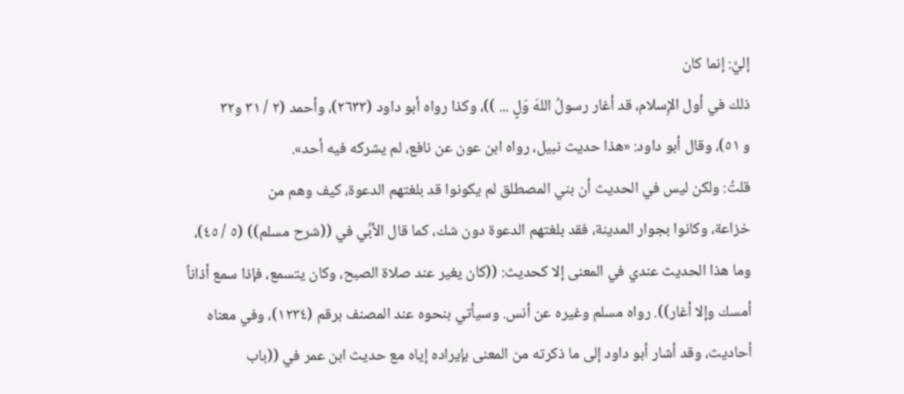إليَّ: إنما كان
ذلك في أول الإِسلام، قد أغار رسولُ اللهَ وَلٍ ... ))، وكذا رواه أبو داود (٢٦٣٣)، وأحمد (٢ / ٣١ و٣٢
و ٥١)، وقال أبو داود: «هذا حديث نبیل، رواه ابن عون عن نافع، لم يشركه فيه أحد».
قلتُ: ولكن ليس في الحديث أن بني المصطلق لم يكونوا قد بلغتهم الدعوة، كيف وهم من
خزاعة، وكانوا بجوار المدينة، فقد بلغتهم الدعوة دون شك، كما قال الأبِّي في ((شرح مسلم)) (٥ / ٤٥)،
وما هذا الحديث عندي في المعنى إلا كحديث: ((كان يغير عند صلاة الصبح، وكان يتسمع، فإذا سمع أذاناً
أمسك وإلا أغار)). رواه مسلم وغيره عن أنس. وسيأتي بنحوه عند المصنف برقم (١٢٣٤)، وفي معناه
أحاديث، وقد أشار أبو داود إلى ما ذكرته من المعنى بإيراده إياه مع حديث ابن عمر في ((باب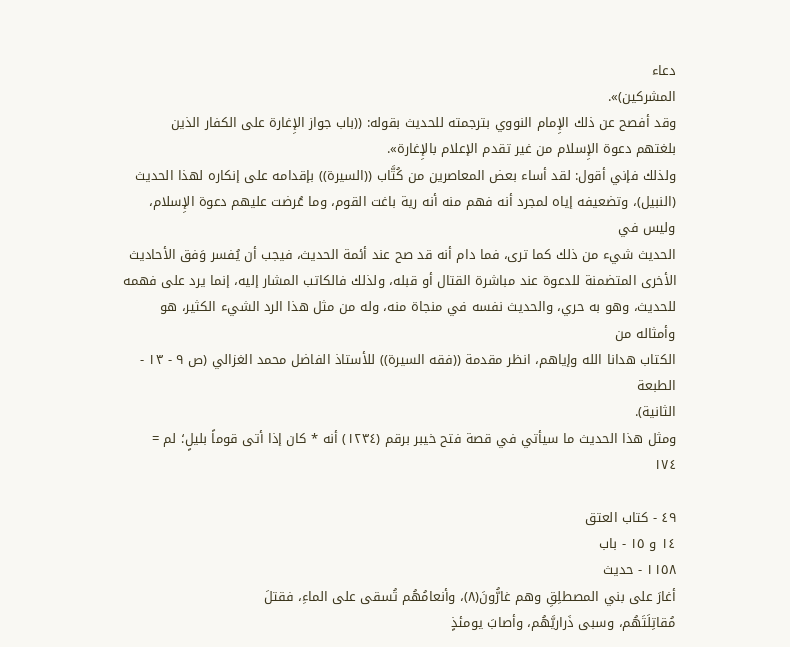دعاء
المشركين)».
وقد أفصح عن ذلك الإِمام النووي بترجمته للحديث بقوله: ((باب جواز الإِغارة على الكفار الذين
بلغتهم دعوة الإِسلام من غير تقدم الإعلام بالإِغارة».
ولذلك فإني أقول: لقد أساء بعض المعاصرين من كُتَّاب ((السيرة)) بإقدامه على إنكاره لهذا الحديث
(النبيل)، وتضعيفه إياه لمجرد أنه فهم منه أنه رية باغت القوم، وما عُرضت عليهم دعوة الإِسلام، وليس في
الحديث شيء من ذلك كما ترى، فما دام أنه قد صح عند أئمة الحديث، فيجب أن يُفسر وَفق الأحاديث
الأخرى المتضمنة للدعوة عند مباشرة القتال أو قبله، ولذلك فالكاتب المشار إليه، إنما يرد على فهمه
للحديث، وهو به حري، والحديث نفسه في منجاة منه، وله من مثل هذا الرد الشيء الكثير، هو وأمثاله من
الكتاب هدانا الله وإياهم، انظر مقدمة ((فقه السيرة)) للأستاذ الفاضل محمد الغزالي (ص ٩ - ١٣ - الطبعة
الثانية).
ومثل هذا الحديث ما سيأتي في قصة فتح خيبر برقم (١٢٣٤) أنه * كان إذا أتى قوماً بليلٍ؛ لم =
١٧٤

٤٩ - كتاب العتق
١٤ و ١٥ - باب
١١٥٨ - حديث
أغارَ على بني المصطلِقِ وهم غارُّونَ(٨)، وأنعامُهُم تُسقى على الماءِ، فقتلَ
مُقاتِلَتَهُم، وسبى ذَراريَّهُم، وأصابَ يومئذٍ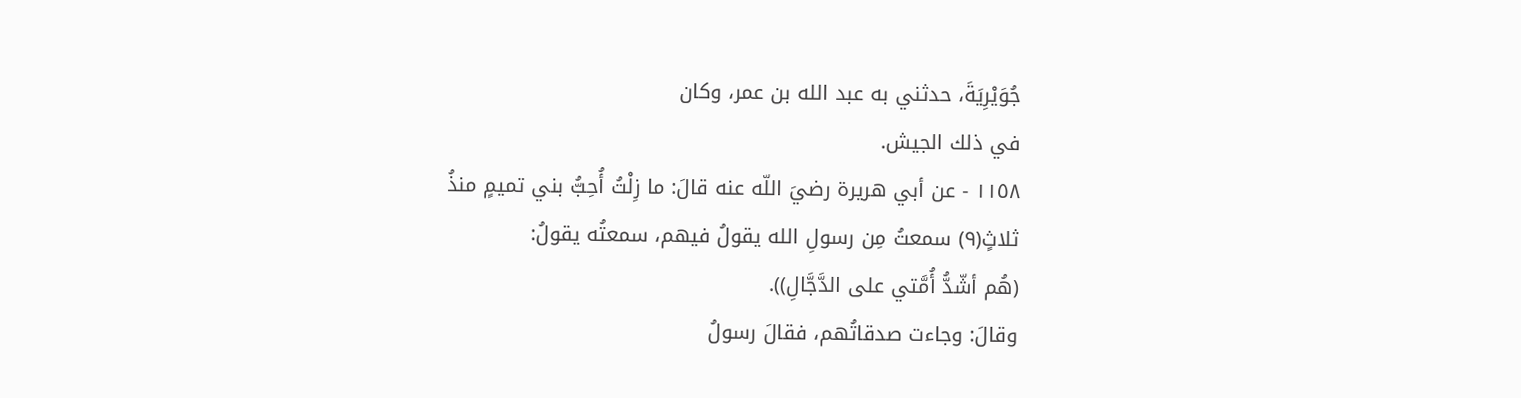جُوَيْرِيَةَ، حدثني به عبد الله بن عمر، وكان
في ذلك الجيش.
١١٥٨ - عن أبي هريرة رضيَ اللّه عنه قالَ: ما زِلْتُ أُحِبُّ بني تميمٍ منذُ
ثلاثٍ(٩) سمعتُ مِن رسولِ الله يقولُ فيهم، سمعتُه يقولُ:
(هُم أشّدُّ أُمَّتي على الدَّجَّالِ)).
وقالَ: وجاءت صدقاتُهم، فقالَ رسولُ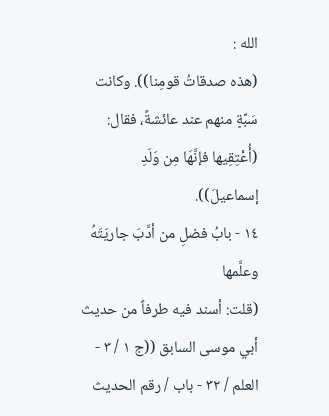الله :
(هذه صدقاتُ قومِنا)). وكانت سَبَّةٍ منهم عند عائشةً، فقال:
(أُعْتِقِيها فإنَّهَا مِن وَلَدِ إسماعيلَ)).
١٤ - بابُ فضلِ من أدَّبَ جاريَتَهُ وعلَّمها
(قلت: أسند فيه طرفاً من حديث أبي موسى السابق ((ج ١ / ٣ - العلم / ٣٢ - باب / رقم الحديث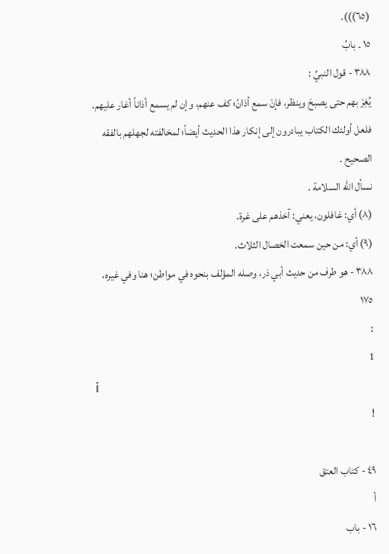(٦٥))).
١٥ ۔ بابُ
٣٨٨ - قول النبيِّ :
يُغِرْ بهم حتى يصبحَ وينظر، فإنْ سمع أذانً؛ كف عنهم، وإن لم يسمع أذاناً أغار عليهم.
فلعل أولئك الكتاب يبادرون إلى إنكار هذا الحديث أيضاً؛ لمخالفته لجهلهم بالفقه الصحيح .
نسأل الله السلامة .
(٨) أي: غافلون، يعني: آخذهم على غرة.
(٩) أي: من حين سمعت الخصال الثلاث.
٣٨٨ - هو طرف من حديث أبي ذر، وصله المؤلف بنحوه في مواطن؛ هنا وفي غيره،
١٧٥
:
1
i
!

٤٩ - كتاب العتق
أ
١٦ - باب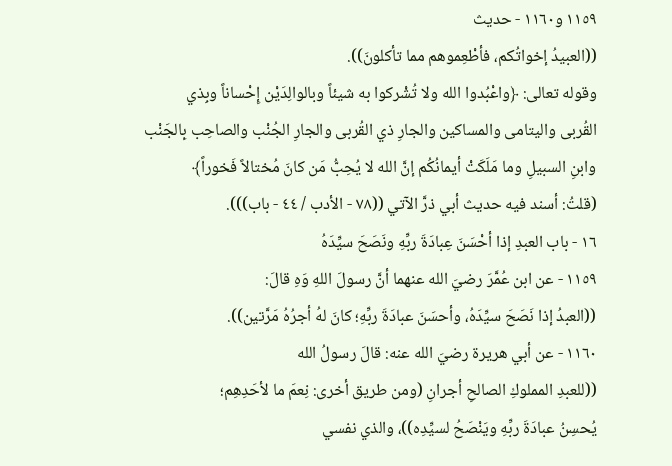١١٥٩ و١١٦٠ - حديث
((العبيدُ إخواتُكم، فأطْعِموهم مما تأكلونَ)).
وقوله تعالى: ﴿واعْبُدوا الله ولا تُشْركوا به شيئاً وبالوالِدَيْن إِحْساناً وبِذي
القُربى واليتامى والمساكين والجارِ ذي القُربى والجارِ الجُنْب والصاحِب بِالجَنْب
وابنِ السبيلِ وما مَلَكَتْ أيمانُكُم إنَّ الله لا يُحِبُّ مَن كانَ مُختالاً فَخوراً﴾
(قلتُ: أسند فيه حديث أبي ذرَّ الآتي ((٧٨ - الأدب / ٤٤ - باب))).
١٦ - باب العبدِ إذا أحْسَنَ عِبادَةَ ربِّهِ ونَصَحَ سيِّدَهُ
١١٥٩ - عن ابن عُمَّرَ رضيَ الله عنهما أنَّ رسولَ اللهِ وَهِ قالَ:
((العبدُ إذا نَصَحَ سيِّدَهُ، وأحسَنَ عبادَةَ ربِّهِ؛ كانَ لهُ أجرُهُ مَرَّتين)).
١١٦٠ - عن أبي هريرة رضيَ الله عنه: قالَ رسولُ الله
((للعبدِ المملوكِ الصالحِ أجرانِ (ومن طريق أخرى: نِعمَ ما لأحَدِهِم؛
يُحسِنُ عبادَةَ ربِّهِ ويَنْصَحُ لسيِّدِه))، والذي نفسي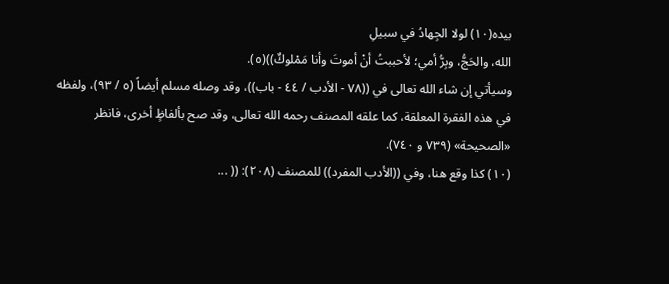بيده(١٠) لولا الجِهادُ في سبيلِ
الله، والحَجُّ، وبِرُّ أمي؛ لأحببتُ أنْ أموتَ وأنا مَمْلوكٌ))(٥).
وسيأتي إن شاء الله تعالى في ((٧٨ - الأدب / ٤٤ - باب))، وقد وصله مسلم أيضاً (٥ / ٩٣)، ولفظه
في هذه الفقرة المعلقة، كما علقه المصنف رحمه الله تعالى، وقد صح بألفاظٍ أخرى، فانظر
«الصحيحة» (٧٣٩ و ٧٤٠).
(١٠) كذا وقع هنا، وفي ((الأدب المفرد)) للمصنف (٢٠٨): (( ...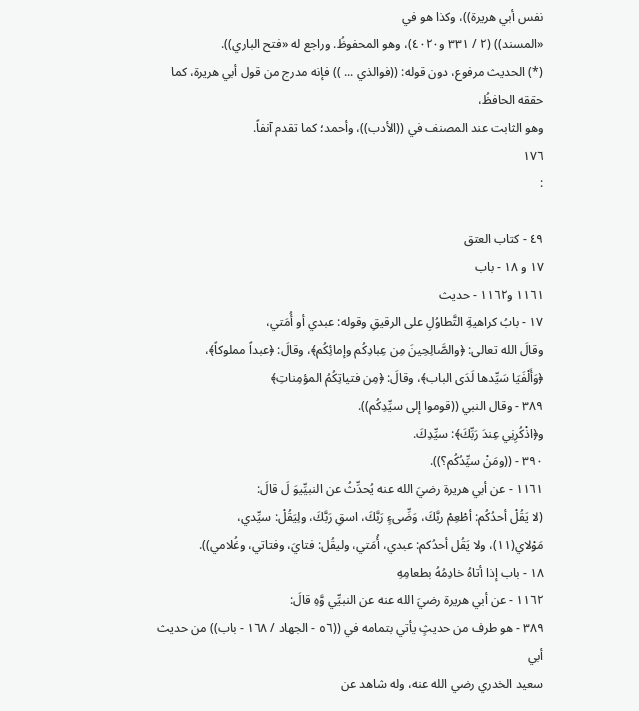نفس أبي هريرة))، وكذا هو في
«المسند)) (٢ / ٣٣١ و٤٠٢٠)، وهو المحفوظُ. وراجع له «فتح الباري)).
(*) الحديث مرفوع، دون قوله: ((فوالذي ... )) فإنه مدرج من قول أبي هريرة، كما حققه الحافظُ،
وهو الثابت عند المصنف في ((الأدب))، وأحمد؛ كما تقدم آنفاً.
١٧٦
:

٤٩ - كتاب العتق
١٧ و ١٨ - باب
١١٦١ و١١٦٢ - حديث
١٧ - بابُ كراهيةِ التَّطاوُلِ على الرقيقِ وقوله: عبدي أو أُمَتي،
وقالَ الله تعالى: ﴿والصَّالِحِينَ مِن عِبادِكُم وإمائِكُم﴾، وقالَ: ﴿عبداً مملوكاً﴾،
﴿وَأَلْفَيَا سَيِّدها لَدَى الباب﴾، وقالَ: ﴿مِن فتياتِكُمُ المؤمِناتِ﴾
٣٨٩ - وقال النبي ((قوموا إلى سيِّدِكُم)).
و﴿اذْكُرِنِي عِندَ رَبِّكَ﴾: سيِّدِكَ.
٣٩٠ - ((ومَنْ سيِّدُكُم؟)).
١١٦١ - عن أبي هريرة رضيَ الله عنه يُحدِّثُ عن النبيِّيوَ لَ قالَ:
(لا يَقُلْ أحدُكُم: أطْعِمْ ربَّكَ، وَضِّىءٍ رَبَّكَ، اسقِ رَبَّكَ، ولِيَقُلْ: سيِّدي،
مَوْلاي(١١)، ولا يَقُل أحدُكم: عبدي، أُمَتي، وليقُل: فتايَ، وفتاتي، وغُلامي)).
١٨ - باب إذا أتاهُ خادِمُهُ بطعامِهِ
١١٦٢ - عن أبي هريرة رضيَ الله عنه عن النبيِّي وَّهِ قالَ:
٣٨٩ - هو طرف من حديثٍ يأتي بتمامه في ((٥٦ - الجهاد / ١٦٨ - باب)) من حديث أبي
سعيد الخدري رضي الله عنه، وله شاهد عن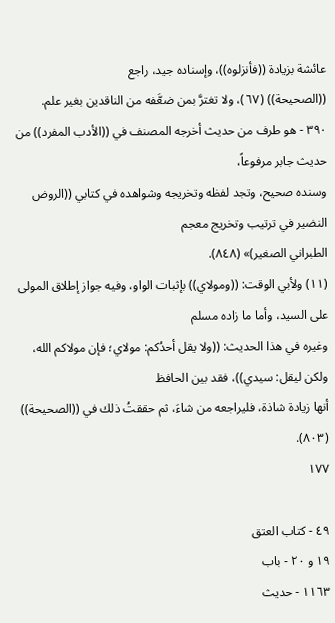عائشة بزيادة ((فأنزلوه))، وإسناده جيد، راجع
((الصحيحة)) (٦٧)، ولا تغترَّ بمن ضعَّفه من الناقدين بغير علم.
٣٩٠ - هو طرف من حديث أخرجه المصنف في ((الأدب المفرد)) من حديث جابر مرفوعاً،
وسنده صحيح، وتجد لفظه وتخريجه وشواهده في كتابي ((الروض النضير في ترتيب وتخريج معجم
الطبراني الصغير)» (٨٤٨).
(١١) ولأبي الوقت: ((ومولاي)) بإثبات الواو، وفيه جواز إطلاق المولى على السيد، وأما ما زاده مسلم
وغيره في هذا الحديث: ((ولا يقل أحدُكم: مولاي؛ فإن مولاكم الله، ولكن ليقل: سيدي))، فقد بين الحافظ
أنها زيادة شاذة، فليراجعه من شاءَ، ثم حققتُ ذلك في ((الصحيحة)) (٨٠٣).
١٧٧

٤٩ - كتاب العتق
١٩ و ٢٠ - باب
١١٦٣ - حديث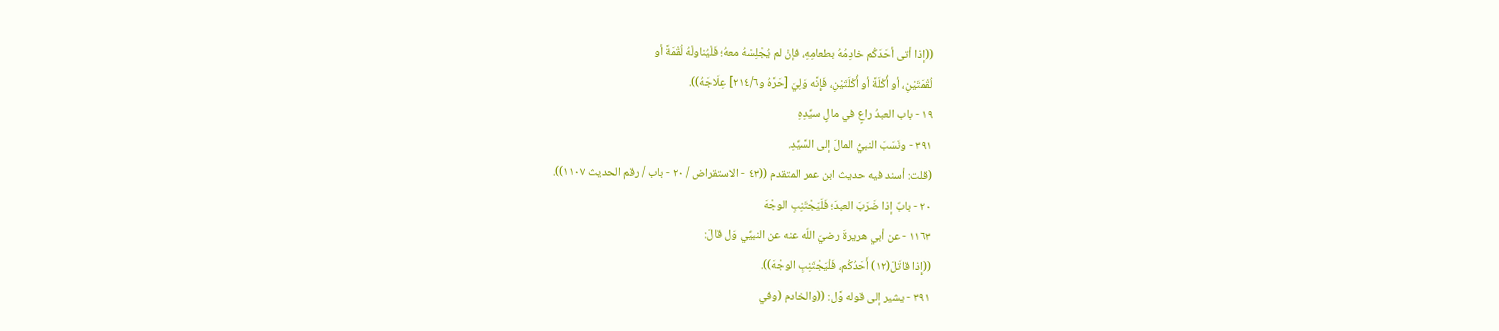((إذا أتى أحَدَكُم خادِمُهُ بطعامِهِ، فإنْ لم يُجْلِسْهُ معهُ؛ فَلْيُناولْهُ لُقْمَةً أو
لُقْمَتَيْنِ، أو أُكْلَةً أو أُكْلَتَيْنِ، فَإِنَّه وَلِيَ [حَرَّهُ و٢١٤/٦] عِلَاجَهُ)).
١٩ - باب العبدُ راعٍ في مالٍ سيِّدِهِ
٣٩١ - ونَسَبَ النبيُّ المالَ إلى السَّيِّدِ.
(قلت: أسند فيه حديث ابن عمر المتقدم ((٤٣ - الاستقراض / ٢٠ - باب / رقم الحديث ١١٠٧)).
٢٠ - بابٌ إذا ضَرَبَ العبدَ؛ فَلَيَجْتَنِبِ الوجْهَ
١١٦٣ - عن أبي هريرةَ رضيَ اللّه عنه عن النبيِّي وَل قالَ:
((إِذا قاتَلَ(١٢) أَحَدُكُم، فَلْيَجْتَنِبِ الوجْهَ)).
٣٩١ - يشير إلى قوله وَّل: ((والخادم (وفي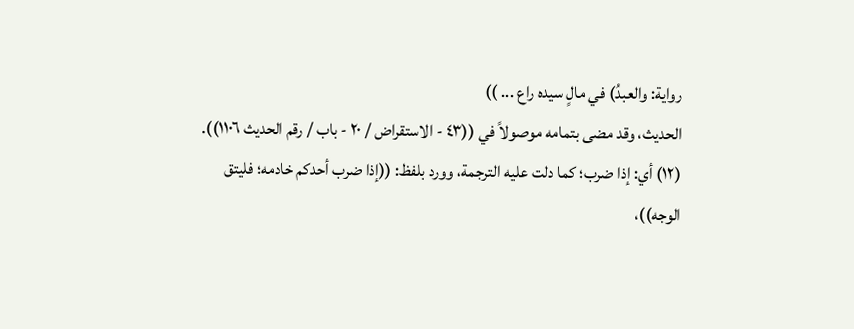رواية: والعبدُ) في مالٍ سيده راع ... ))
الحديث، وقد مضى بتمامه موصولاً في ((٤٣ - الاستقراض / ٢٠ - باب / رقم الحديث ١١٠٦)).
(١٢) أي: إذا ضرب؛ كما دلت عليه الترجمة، وورد بلفظ: ((إذا ضرب أحدكم خادمه؛ فليتق
الوجه))،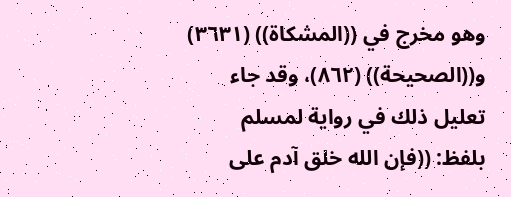وهو مخرج في ((المشكاة)) (٣٦٣١) و((الصحيحة)) (٨٦٢)، وقد جاء تعليل ذلك في رواية لمسلم
بلفظ: ((فإن الله خلق آدم على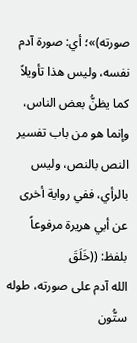صورته)»؛ أي: صورة آدم نفسه، وليس هذا تأويلاً كما يظنُّ بعض الناس،
وإنما هو من باب تفسير النص بالنص، وليس بالرأي، ففي رواية أخرى عن أبي هريرة مرفوعاً بلفظ: ((خَلَقَ
الله آدم على صورته، طوله ستُّون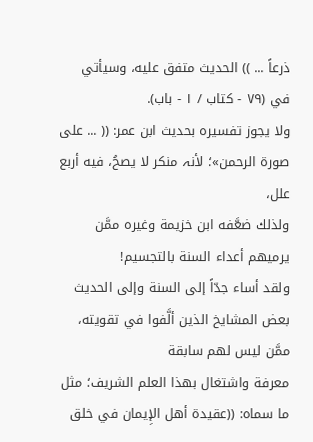ذرعاً ... )) الحديث متفق عليه، وسيأتي في (٧٩ - كتاب / ١ - باب).
ولا يجوز تفسیره بحديث ابن عمر: (( ... علی صورة الرحمن»؛ لأنہ منکر لا یصحُ، فیه أربع علل،
ولذلك ضعَّفه ابن خزيمة وغيره ممَّن يرميهم أعداء السنة بالتجسيم!
ولقد أساء جدّاً إلى السنة وإلى الحديث بعض المشايخ الذين ألَّفوا في تقويته، ممَّن ليس لهم سابقة
معرفة واشتغال بهذا العلم الشريف؛ مثل ما سماه: ((عقيدة أهل الإِيمان في خلق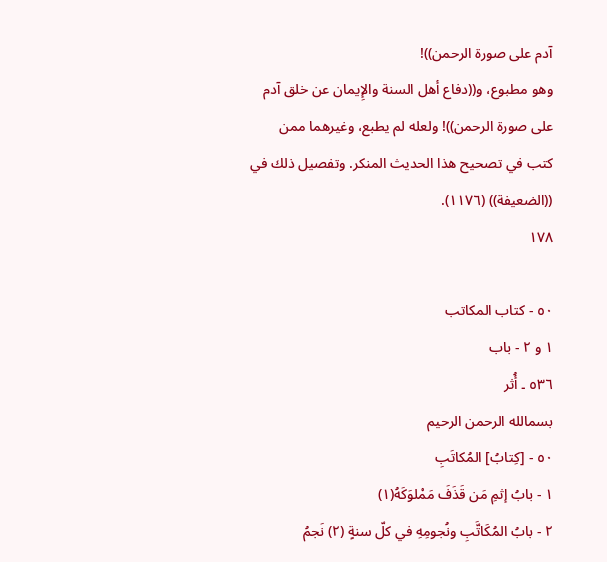آدم على صورة الرحمن))!
وهو مطبوع، و((دفاع أهل السنة والإِيمان عن خلق آدم على صورة الرحمن))! ولعله لم يطبع، وغيرهما ممن
كتب في تصحيح هذا الحديث المنكر. وتفصيل ذلك في ((الضعيفة)) (١١٧٦).
١٧٨

٥٠ - كتاب المكاتب
١ و ٢ - باب
٥٣٦ ۔ أُثر
بسمالله الرحمن الرحيم
٥٠ - [كِتابُ] المُكاتَبِ
١ - بابُ إثمِ مَن قَذَفَ مَمْلوَكَهُ(١)
٢ - بابُ المُكَاتَّبِ ونُجومِهِ في كلّ سنةٍ (٢) نَجمُ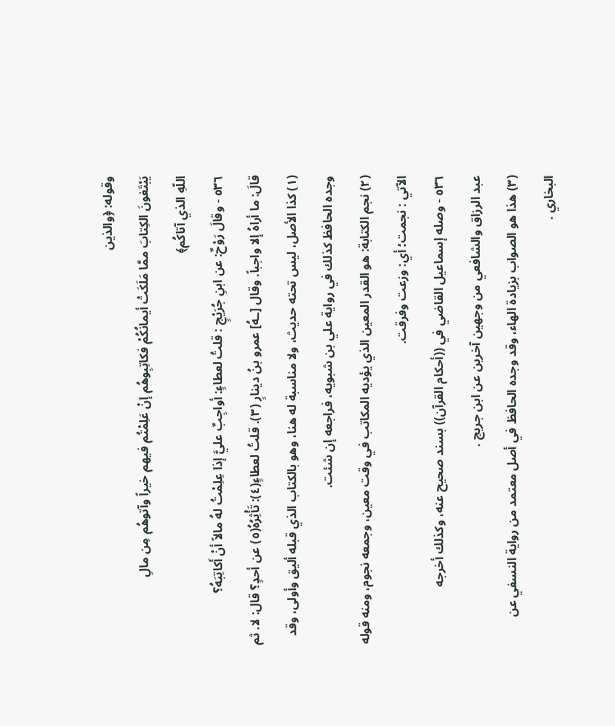وقوله: ﴿والذين
يَبْتَغونَ الكِتابَ ممَّا مَلَكَتْ أيمانُكُمْ فكاتِبِوهُم إنْ عَلِمْتُم فيهم خيراً وآتوهُم مِن مالِ
اللّهِ الذي آتاكُم﴾
٥٣٦ - وقالَ رَوْحٌ: عن ابنِ جُرَيْجٍ : قلتُ لعطاءٍ: أواجِبٌ عليَّ إذا عِلِمْتُ لهُ مالاً أنْ أَكاتِبَهُ؟
قالَ: ما أراهُ إلا واجباً. وقال [ـهُ] عمرو بنُ دينارٍ (٣). قلتُ لعطاءٍ(٤): تَأْثِرُهُ(٥) عن أحدٍ؟ قال: لا. ثم
(١) كذا الأصل، ليس تحته حديث، ولا مناسبة له هنا، وهو بالكتاب الذي قبله أليق وأولى، وقد
وجده الحافظ كذلك في رواية علي بن شبويه، فراجعه إن شئت.
(٢) نجم الكتابة: هو القدر المعين الذي يؤديه المكاتب في وقت معين، وجمعه نجوم، ومنه قوله
الآتي : نجمت؛ أي: وزعت وفرقت.
٥٣٦ - وصله إسماعيل القاضي في ((أحكام القرآن)) بسند صحيح عنه، وكذلك أخرجه
عبد الرزاق والشافعي من وجهين آخرين عن ابن جريج .
(٣) هذا هو الصواب بزيادة الهاء، وقد وجده الحافظ في أصل معتمد من رواية النسفي عن
البخاري .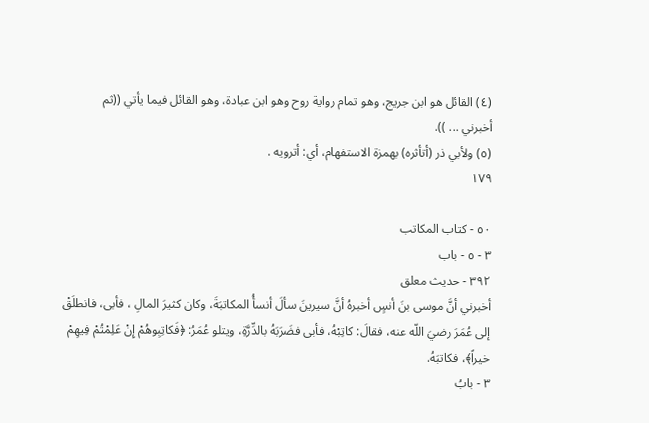(٤) القائل هو ابن جريج، وهو تمام رواية روح وهو ابن عبادة، وهو القائل فيما يأتي ((ثم
أخبرني ... )).
(٥) ولأبي ذر (أتأثره) بهمزة الاستفهام، أي: أترويه .
١٧٩

٥٠ - كتاب المكاتب
٣ - ٥ - باب
٣٩٢ - حديث معلق
أخبرني أنَّ موسى بنَ أنسٍ أخبرهُ أنَّ سيرينَ سألَ أنسأُ المكاتبَةَ، وكان كثيرَ المالِ ، فأبى، فانطلَقْ
إلى عُمَرَ رضيَ اللّه عنه، فقالَ: كاتِبْهُ، فأبى فضَرَبَهُ بالدِّرَّةِ، ويتلو عُمَرُ: ﴿فَكاتِبِوهُمْ إِنْ عَلِمْتُمْ فِيهِمْ
خيراً﴾، فكاتبَهُ.
٣ - بابُ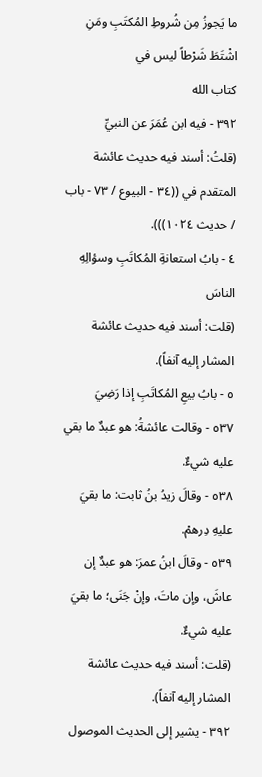ما يَجوزُ مِن شُروطِ المُكتَبِ ومَنِ اشْتَطَ شَرْطاً ليس في
كتاب الله
٣٩٢ - فيه ابن عُمَرَ عن النبيِّ
(قلتُ: أسند فيه حديث عائشة المتقدم في ((٣٤ - البيوع / ٧٣ - باب / حديث ١٠٢٤))).
٤ - بابُ استعانةِ المُكاتَبِ وسؤالِهِ الناسَ
(قلت: أسند فيه حديث عائشة المشار إليه آنفاً).
٥ - بابُ بيعِ المُكاتَبِ إذا رَضِيَ
٥٣٧ - وقالت عائشةُ: هو عبدٌ ما بقي عليه شيءٌ.
٥٣٨ - وقالَ زیدُ بنُ ثابت: ما بقيَ علیهِ دِرهمْ.
٥٣٩ - وقالَ ابنُ عمرَ: هو عبدٌ إن عاشَ، وإن ماتَ، وإنْ جَنَى؛ ما بقيَ عليه شيءٌ.
(قلت: أسند فيه حديث عائشة المشار إليه آنفاً).
٣٩٢ - يشير إلى الحديث الموصول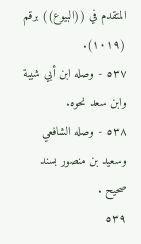المتقدم في ((البيوع)) برقم (١٠١٩).
٥٣٧ - وصله ابن أبي شيبة وابن سعد نحوه.
٥٣٨ - وصله الشافعي وسعيد بن منصور بسند صحيح .
٥٣٩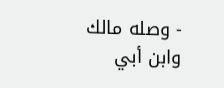- وصله مالك وابن أبي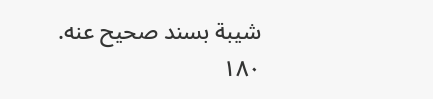شيبة بسند صحيح عنه.
١٨٠